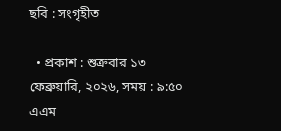ছবি : সংগৃহীত

  • প্রকাশ : শুক্রবার ১৩ ফেব্রুয়ারি, ২০২৬, সময় : ৯:৫০ এএম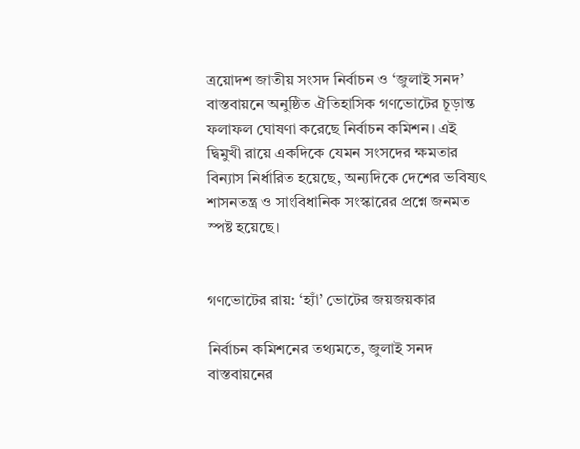ত্রয়োদশ জাতীয় সংসদ নির্বাচন ও ‘জুলাই সনদ’ বাস্তবায়নে অনুষ্ঠিত ঐতিহাসিক গণভোটের চূড়ান্ত ফলাফল ঘোষণা করেছে নির্বাচন কমিশন। এই দ্বিমুখী রায়ে একদিকে যেমন সংসদের ক্ষমতার বিন্যাস নির্ধারিত হয়েছে, অন্যদিকে দেশের ভবিষ্যৎ শাসনতন্ত্র ও সাংবিধানিক সংস্কারের প্রশ্নে জনমত স্পষ্ট হয়েছে।


গণভোটের রায়: ‘হ্যাঁ’ ভোটের জয়জয়কার

নির্বাচন কমিশনের তথ্যমতে, জুলাই সনদ বাস্তবায়নের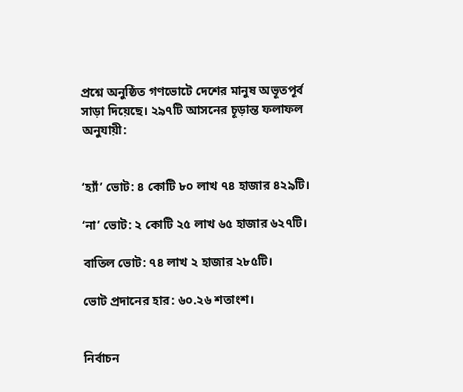প্রশ্নে অনুষ্ঠিত গণভোটে দেশের মানুষ অভূতপূর্ব সাড়া দিয়েছে। ২৯৭টি আসনের চূড়ান্ত ফলাফল অনুযায়ী:


‘হ্যাঁ’ ভোট: ৪ কোটি ৮০ লাখ ৭৪ হাজার ৪২৯টি।

‘না’ ভোট: ২ কোটি ২৫ লাখ ৬৫ হাজার ৬২৭টি।

বাতিল ভোট: ৭৪ লাখ ২ হাজার ২৮৫টি।

ভোট প্রদানের হার: ৬০.২৬ শতাংশ।


নির্বাচন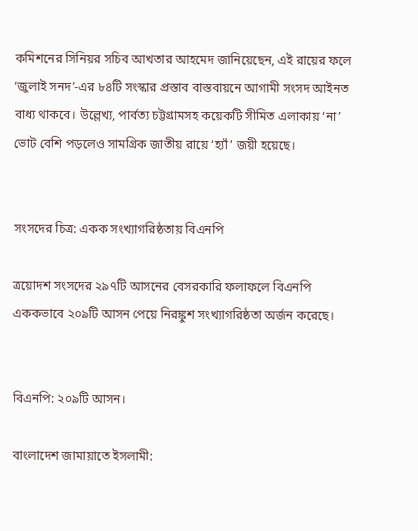কমিশনের সিনিয়র সচিব আখতার আহমেদ জানিয়েছেন, এই রায়ের ফলে ‘জুলাই সনদ’-এর ৮৪টি সংস্কার প্রস্তাব বাস্তবায়নে আগামী সংসদ আইনত বাধ্য থাকবে। উল্লেখ্য, পার্বত্য চট্টগ্রামসহ কয়েকটি সীমিত এলাকায় ‘না’ ভোট বেশি পড়লেও সামগ্রিক জাতীয় রায়ে ‘হ্যাঁ’ জয়ী হয়েছে।


সংসদের চিত্র: একক সংখ্যাগরিষ্ঠতায় বিএনপি

ত্রয়োদশ সংসদের ২৯৭টি আসনের বেসরকারি ফলাফলে বিএনপি এককভাবে ২০৯টি আসন পেয়ে নিরঙ্কুশ সংখ্যাগরিষ্ঠতা অর্জন করেছে।


বিএনপি: ২০৯টি আসন।

বাংলাদেশ জামায়াতে ইসলামী: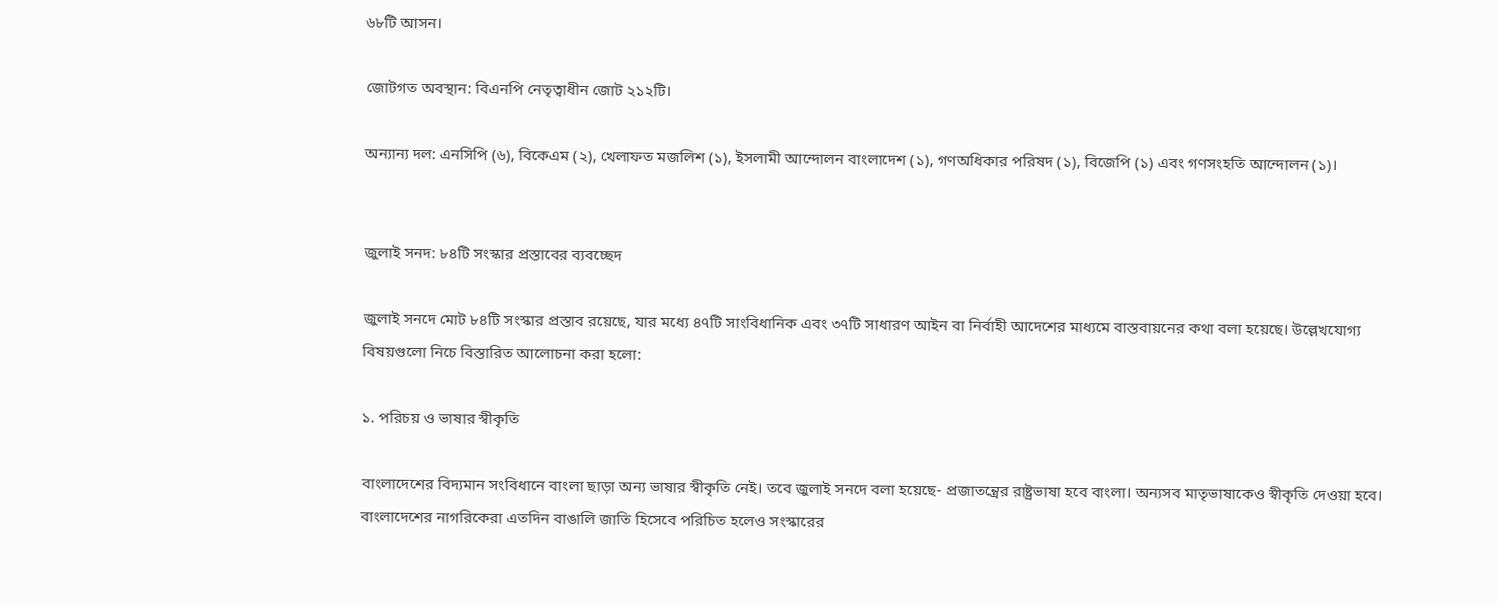৬৮টি আসন।

জোটগত অবস্থান: বিএনপি নেতৃত্বাধীন জোট ২১২টি।

অন্যান্য দল: এনসিপি (৬), বিকেএম (২), খেলাফত মজলিশ (১), ইসলামী আন্দোলন বাংলাদেশ (১), গণঅধিকার পরিষদ (১), বিজেপি (১) এবং গণসংহতি আন্দোলন (১)।


জুলাই সনদ: ৮৪টি সংস্কার প্রস্তাবের ব্যবচ্ছেদ

জুলাই সনদে মোট ৮৪টি সংস্কার প্রস্তাব রয়েছে, যার মধ্যে ৪৭টি সাংবিধানিক এবং ৩৭টি সাধারণ আইন বা নির্বাহী আদেশের মাধ্যমে বাস্তবায়নের কথা বলা হয়েছে। উল্লেখযোগ্য বিষয়গুলো নিচে বিস্তারিত আলোচনা করা হলো:

১. পরিচয় ও ভাষার স্বীকৃতি

বাংলাদেশের বিদ্যমান সংবিধানে বাংলা ছাড়া অন্য ভাষার স্বীকৃতি নেই। তবে জুলাই সনদে বলা হয়েছে- প্রজাতন্ত্রের রাষ্ট্রভাষা হবে বাংলা। অন্যসব মাতৃভাষাকেও স্বীকৃতি দেওয়া হবে। বাংলাদেশের নাগরিকেরা এতদিন বাঙালি জাতি হিসেবে পরিচিত হলেও সংস্কারের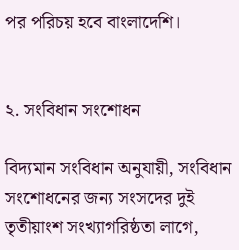পর পরিচয় হবে বাংলাদেশি।


২. সংবিধান সংশোধন

বিদ্যমান সংবিধান অনুযায়ী, সংবিধান সংশোধনের জন্য সংসদের দুই তৃতীয়াংশ সংখ্যাগরিষ্ঠতা লাগে,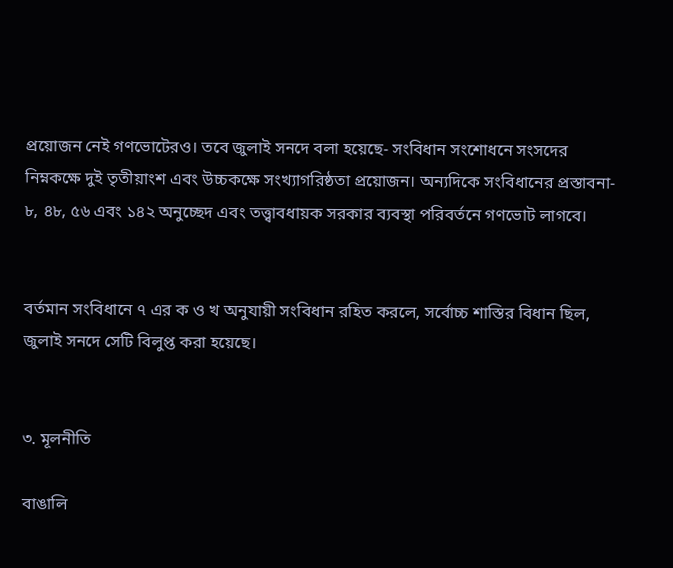প্রয়োজন নেই গণভোটেরও। তবে জুলাই সনদে বলা হয়েছে- সংবিধান সংশোধনে সংসদের নিম্নকক্ষে দুই তৃতীয়াংশ এবং উচ্চকক্ষে সংখ্যাগরিষ্ঠতা প্রয়োজন। অন্যদিকে সংবিধানের প্রস্তাবনা- ৮, ৪৮, ৫৬ এবং ১৪২ অনুচ্ছেদ এবং তত্ত্বাবধায়ক সরকার ব্যবস্থা পরিবর্তনে গণভোট লাগবে।


বর্তমান সংবিধানে ৭ এর ক ও খ অনুযায়ী সংবিধান রহিত করলে, সর্বোচ্চ শাস্তির বিধান ছিল, জুলাই সনদে সেটি বিলুপ্ত করা হয়েছে।


৩. মূলনীতি

বাঙালি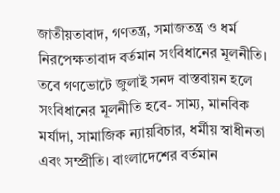জাতীয়তাবাদ, গণতন্ত্র, সমাজতন্ত্র ও ধর্ম নিরপেক্ষতাবাদ বর্তমান সংবিধানের মূলনীতি। তবে গণভোটে জুলাই সনদ বাস্তবায়ন হলে সংবিধানের মূলনীতি হবে- সাম্য, মানবিক মর্যাদা, সামাজিক ন্যায়বিচার, ধর্মীয় স্বাধীনতা এবং সম্প্রীতি। বাংলাদেশের বর্তমান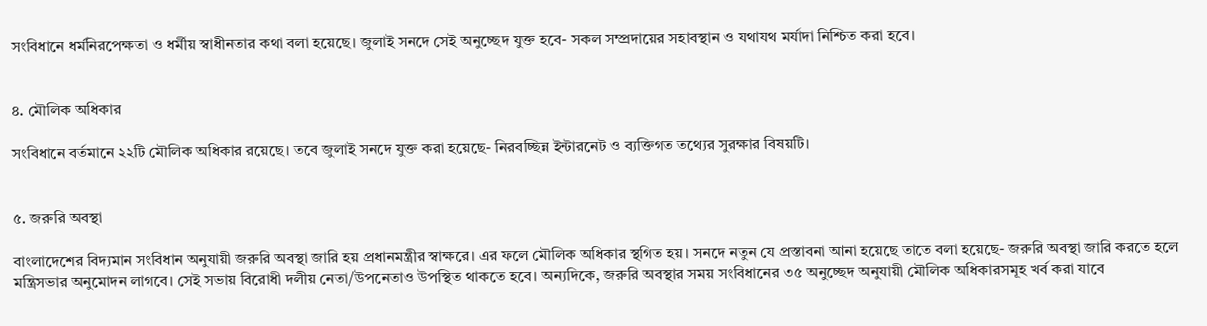সংবিধানে ধর্মনিরপেক্ষতা ও ধর্মীয় স্বাধীনতার কথা বলা হয়েছে। জুলাই সনদে সেই অনুচ্ছেদ যুক্ত হবে- সকল সম্প্রদায়ের সহাবস্থান ও যথাযথ মর্যাদা নিশ্চিত করা হবে।


৪. মৌলিক অধিকার

সংবিধানে বর্তমানে ২২টি মৌলিক অধিকার রয়েছে। তবে জুলাই সনদে যুক্ত করা হয়েছে- নিরবচ্ছিন্ন ইন্টারনেট ও ব্যক্তিগত তথ্যের সুরক্ষার বিষয়টি।


৫. জরুরি অবস্থা

বাংলাদেশের বিদ্যমান সংবিধান অনুযায়ী জরুরি অবস্থা জারি হয় প্রধানমন্ত্রীর স্বাক্ষরে। এর ফলে মৌলিক অধিকার স্থগিত হয়। সনদে নতুন যে প্রস্তাবনা আনা হয়েছে তাতে বলা হয়েছে- জরুরি অবস্থা জারি করতে হলে মন্ত্রিসভার অনুমোদন লাগবে। সেই সভায় বিরোধী দলীয় নেতা/উপনেতাও উপস্থিত থাকতে হবে। অন্যদিকে, জরুরি অবস্থার সময় সংবিধানের ৩৫ অনুচ্ছেদ অনুযায়ী মৌলিক অধিকারসমূহ খর্ব করা যাবে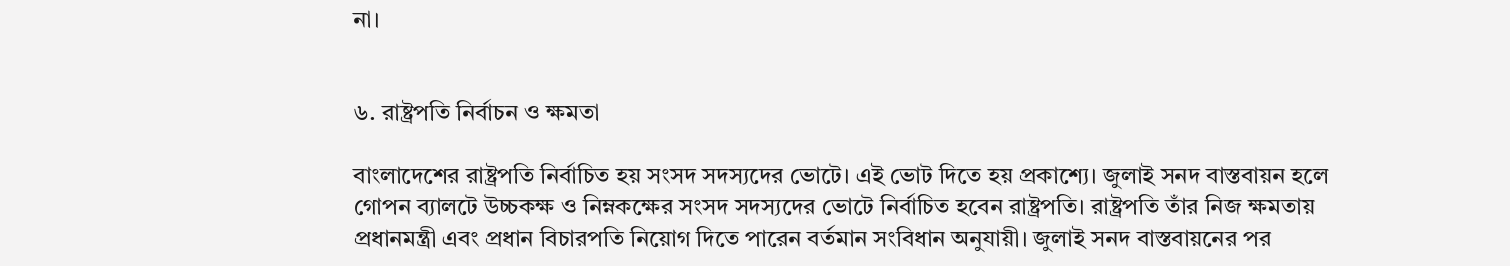না।


৬. রাষ্ট্রপতি নির্বাচন ও ক্ষমতা

বাংলাদেশের রাষ্ট্রপতি নির্বাচিত হয় সংসদ সদস্যদের ভোটে। এই ভোট দিতে হয় প্রকাশ্যে। জুলাই সনদ বাস্তবায়ন হলে গোপন ব্যালটে উচ্চকক্ষ ও নিম্নকক্ষের সংসদ সদস্যদের ভোটে নির্বাচিত হবেন রাষ্ট্রপতি। রাষ্ট্রপতি তাঁর নিজ ক্ষমতায় প্রধানমন্ত্রী এবং প্রধান বিচারপতি নিয়োগ দিতে পারেন বর্তমান সংবিধান অনুযায়ী। জুলাই সনদ বাস্তবায়নের পর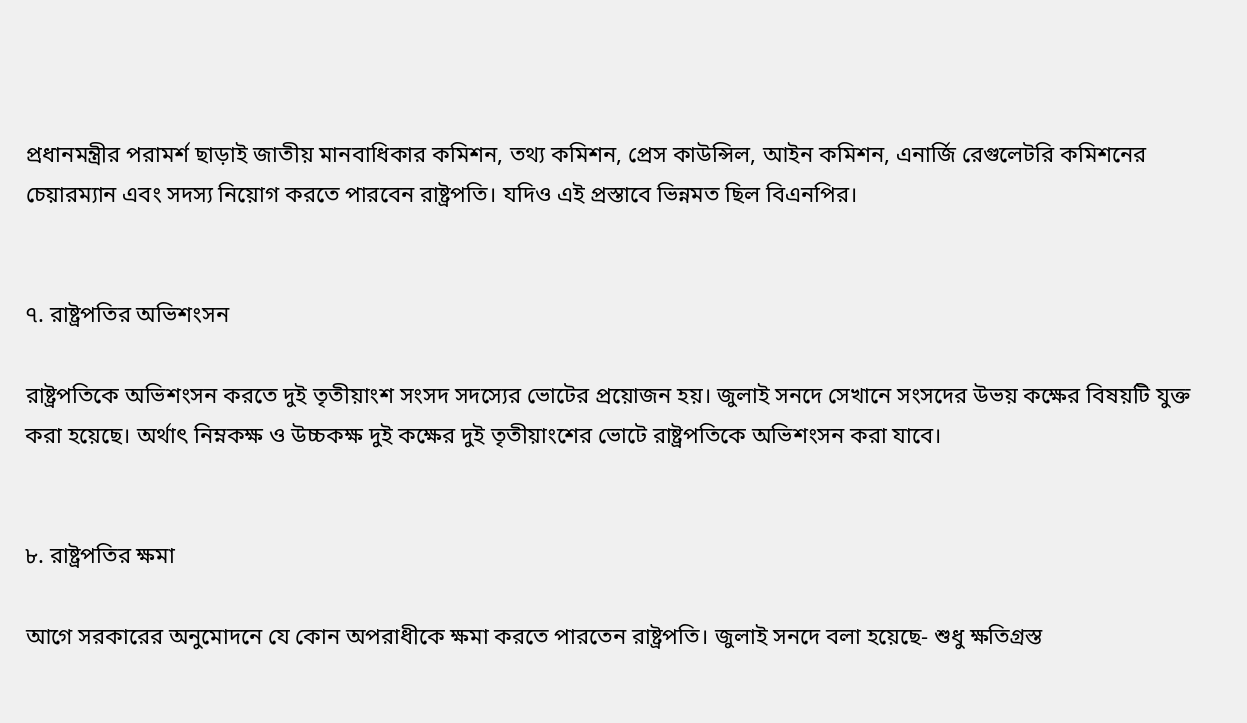প্রধানমন্ত্রীর পরামর্শ ছাড়াই জাতীয় মানবাধিকার কমিশন, তথ্য কমিশন, প্রেস কাউন্সিল, আইন কমিশন, এনার্জি রেগুলেটরি কমিশনের চেয়ারম্যান এবং সদস্য নিয়োগ করতে পারবেন রাষ্ট্রপতি। যদিও এই প্রস্তাবে ভিন্নমত ছিল বিএনপির।


৭. রাষ্ট্রপতির অভিশংসন

রাষ্ট্রপতিকে অভিশংসন করতে দুই তৃতীয়াংশ সংসদ সদস্যের ভোটের প্রয়োজন হয়। জুলাই সনদে সেখানে সংসদের উভয় কক্ষের বিষয়টি যুক্ত করা হয়েছে। অর্থাৎ নিম্নকক্ষ ও উচ্চকক্ষ দুই কক্ষের দুই তৃতীয়াংশের ভোটে রাষ্ট্রপতিকে অভিশংসন করা যাবে।


৮. রাষ্ট্রপতির ক্ষমা

আগে সরকারের অনুমোদনে যে কোন অপরাধীকে ক্ষমা করতে পারতেন রাষ্ট্রপতি। জুলাই সনদে বলা হয়েছে- শুধু ক্ষতিগ্রস্ত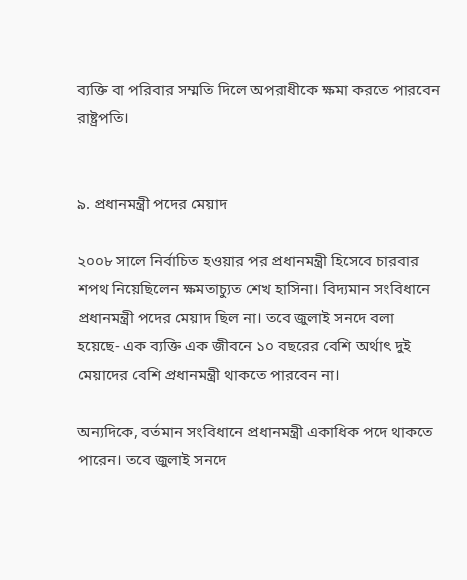ব্যক্তি বা পরিবার সম্মতি দিলে অপরাধীকে ক্ষমা করতে পারবেন রাষ্ট্রপতি।


৯. প্রধানমন্ত্রী পদের মেয়াদ

২০০৮ সালে নির্বাচিত হওয়ার পর প্রধানমন্ত্রী হিসেবে চারবার শপথ নিয়েছিলেন ক্ষমতাচ্যুত শেখ হাসিনা। বিদ্যমান সংবিধানে প্রধানমন্ত্রী পদের মেয়াদ ছিল না। তবে জুলাই সনদে বলা হয়েছে- এক ব্যক্তি এক জীবনে ১০ বছরের বেশি অর্থাৎ দুই মেয়াদের বেশি প্রধানমন্ত্রী থাকতে পারবেন না।

অন্যদিকে, বর্তমান সংবিধানে প্রধানমন্ত্রী একাধিক পদে থাকতে পারেন। তবে জুলাই সনদে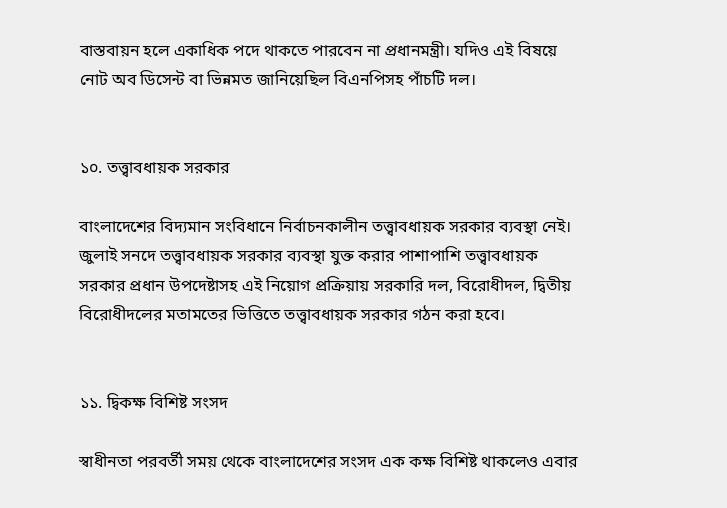বাস্তবায়ন হলে একাধিক পদে থাকতে পারবেন না প্রধানমন্ত্রী। যদিও এই বিষয়ে নোট অব ডিসেন্ট বা ভিন্নমত জানিয়েছিল বিএনপিসহ পাঁচটি দল।


১০. তত্ত্বাবধায়ক সরকার

বাংলাদেশের বিদ্যমান সংবিধানে নির্বাচনকালীন তত্ত্বাবধায়ক সরকার ব্যবস্থা নেই। জুলাই সনদে তত্ত্বাবধায়ক সরকার ব্যবস্থা যুক্ত করার পাশাপাশি তত্ত্বাবধায়ক সরকার প্রধান উপদেষ্টাসহ এই নিয়োগ প্রক্রিয়ায় সরকারি দল, বিরোধীদল, দ্বিতীয় বিরোধীদলের মতামতের ভিত্তিতে তত্ত্বাবধায়ক সরকার গঠন করা হবে।


১১. দ্বিকক্ষ বিশিষ্ট সংসদ

স্বাধীনতা পরবর্তী সময় থেকে বাংলাদেশের সংসদ এক কক্ষ বিশিষ্ট থাকলেও এবার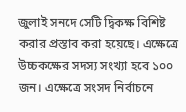জুলাই সনদে সেটি দ্বিকক্ষ বিশিষ্ট করার প্রস্তাব করা হয়েছে। এক্ষেত্রে উচ্চকক্ষের সদস্য সংখ্যা হবে ১০০ জন। এক্ষেত্রে সংসদ নির্বাচনে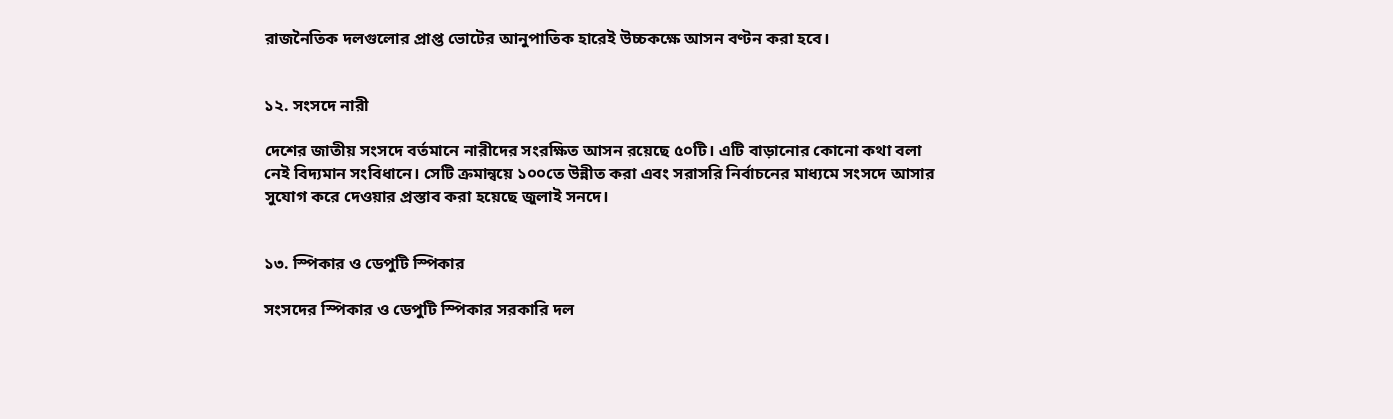রাজনৈতিক দলগুলোর প্রাপ্ত ভোটের আনুপাতিক হারেই উচ্চকক্ষে আসন বণ্টন করা হবে।


১২. সংসদে নারী

দেশের জাতীয় সংসদে বর্তমানে নারীদের সংরক্ষিত আসন রয়েছে ৫০টি। এটি বাড়ানোর কোনো কথা বলা নেই বিদ্যমান সংবিধানে। সেটি ক্রমান্বয়ে ১০০তে উন্নীত করা এবং সরাসরি নির্বাচনের মাধ্যমে সংসদে আসার সুযোগ করে দেওয়ার প্রস্তাব করা হয়েছে জুলাই সনদে।


১৩. স্পিকার ও ডেপুটি স্পিকার

সংসদের স্পিকার ও ডেপুটি স্পিকার সরকারি দল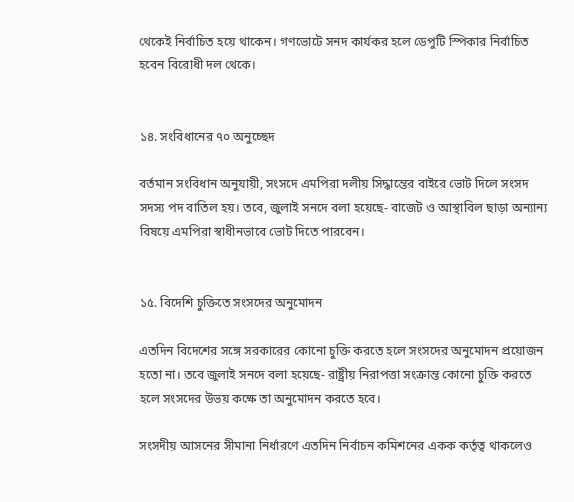থেকেই নির্বাচিত হয়ে থাকেন। গণভোটে সনদ কার্যকর হলে ডেপুটি স্পিকার নির্বাচিত হবেন বিরোধী দল থেকে।


১৪. সংবিধানের ৭০ অনুচ্ছেদ

বর্তমান সংবিধান অনুযায়ী, সংসদে এমপিরা দলীয় সিদ্ধান্তের বাইরে ভোট দিলে সংসদ সদস্য পদ বাতিল হয়। তবে, জুলাই সনদে বলা হয়েছে- বাজেট ও আস্থাবিল ছাড়া অন্যান্য বিষয়ে এমপিরা স্বাধীনভাবে ভোট দিতে পারবেন।


১৫. বিদেশি চুক্তিতে সংসদের অনুমোদন

এতদিন বিদেশের সঙ্গে সরকারের কোনো চুক্তি করতে হলে সংসদের অনুমোদন প্রয়োজন হতো না। তবে জুলাই সনদে বলা হয়েছে- রাষ্ট্রীয় নিরাপত্তা সংক্রান্ত কোনো চুক্তি করতে হলে সংসদের উভয় কক্ষে তা অনুমোদন করতে হবে।

সংসদীয় আসনের সীমানা নির্ধারণে এতদিন নির্বাচন কমিশনের একক কর্তৃত্ব থাকলেও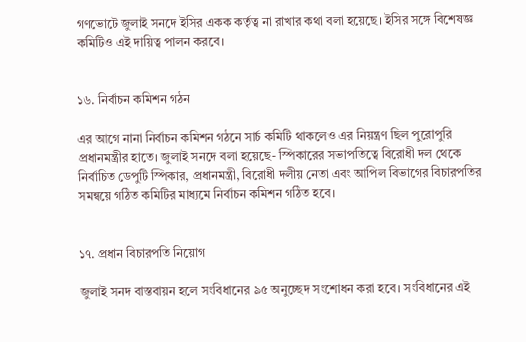গণভোটে জুলাই সনদে ইসির একক কর্তৃত্ব না রাখার কথা বলা হয়েছে। ইসির সঙ্গে বিশেষজ্ঞ কমিটিও এই দায়িত্ব পালন করবে।


১৬. নির্বাচন কমিশন গঠন

এর আগে নানা নির্বাচন কমিশন গঠনে সার্চ কমিটি থাকলেও এর নিয়ন্ত্রণ ছিল পুরোপুরি প্রধানমন্ত্রীর হাতে। জুলাই সনদে বলা হয়েছে- স্পিকারের সভাপতিত্বে বিরোধী দল থেকে নির্বাচিত ডেপুটি স্পিকার, প্রধানমন্ত্রী, বিরোধী দলীয় নেতা এবং আপিল বিভাগের বিচারপতির সমন্বয়ে গঠিত কমিটির মাধ্যমে নির্বাচন কমিশন গঠিত হবে।


১৭. প্রধান বিচারপতি নিয়োগ

জুলাই সনদ বাস্তবায়ন হলে সংবিধানের ৯৫ অনুচ্ছেদ সংশোধন করা হবে। সংবিধানের এই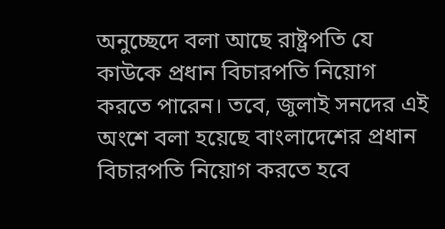অনুচ্ছেদে বলা আছে রাষ্ট্রপতি যে কাউকে প্রধান বিচারপতি নিয়োগ করতে পারেন। তবে, জুলাই সনদের এই অংশে বলা হয়েছে বাংলাদেশের প্রধান বিচারপতি নিয়োগ করতে হবে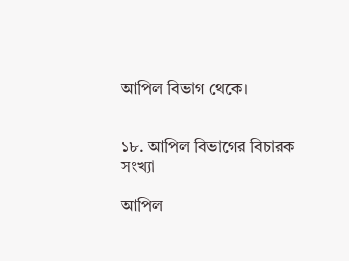আপিল বিভাগ থেকে।


১৮. আপিল বিভাগের বিচারক সংখ্যা

আপিল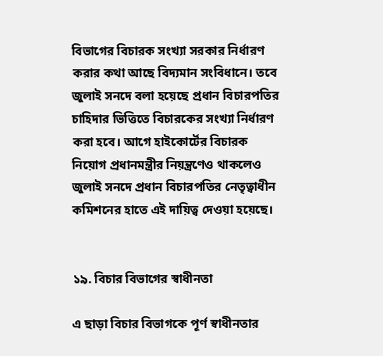বিভাগের বিচারক সংখ্যা সরকার নির্ধারণ করার কথা আছে বিদ্যমান সংবিধানে। তবে জুলাই সনদে বলা হয়েছে প্রধান বিচারপতির চাহিদার ভিত্তিতে বিচারকের সংখ্যা নির্ধারণ করা হবে। আগে হাইকোর্টের বিচারক নিয়োগ প্রধানমন্ত্রীর নিয়ন্ত্রণেও থাকলেও জুলাই সনদে প্রধান বিচারপতির নেতৃত্বাধীন কমিশনের হাতে এই দায়িত্ব দেওয়া হয়েছে।


১৯. বিচার বিভাগের স্বাধীনতা

এ ছাড়া বিচার বিভাগকে পূর্ণ স্বাধীনতার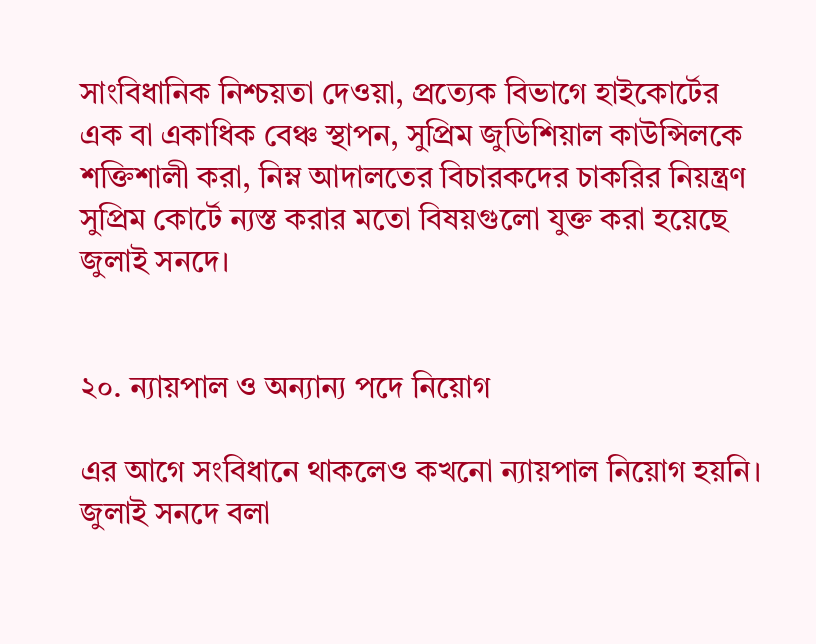সাংবিধানিক নিশ্চয়তা দেওয়া, প্রত্যেক বিভাগে হাইকোর্টের এক বা একাধিক বেঞ্চ স্থাপন, সুপ্রিম জুডিশিয়াল কাউন্সিলকে শক্তিশালী করা, নিম্ন আদালতের বিচারকদের চাকরির নিয়ন্ত্রণ সুপ্রিম কোর্টে ন্যস্ত করার মতো বিষয়গুলো যুক্ত করা হয়েছে জুলাই সনদে।


২০. ন্যায়পাল ও অন্যান্য পদে নিয়োগ

এর আগে সংবিধানে থাকলেও কখনো ন্যায়পাল নিয়োগ হয়নি। জুলাই সনদে বলা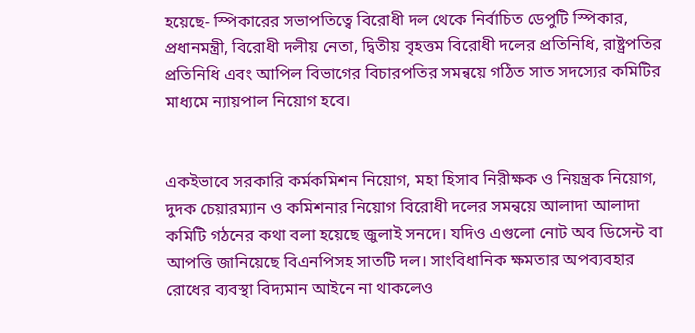হয়েছে- স্পিকারের সভাপতিত্বে বিরোধী দল থেকে নির্বাচিত ডেপুটি স্পিকার, প্রধানমন্ত্রী, বিরোধী দলীয় নেতা, দ্বিতীয় বৃহত্তম বিরোধী দলের প্রতিনিধি, রাষ্ট্রপতির প্রতিনিধি এবং আপিল বিভাগের বিচারপতির সমন্বয়ে গঠিত সাত সদস্যের কমিটির মাধ্যমে ন্যায়পাল নিয়োগ হবে।


একইভাবে সরকারি কর্মকমিশন নিয়োগ, মহা হিসাব নিরীক্ষক ও নিয়ন্ত্রক নিয়োগ, দুদক চেয়ারম্যান ও কমিশনার নিয়োগ বিরোধী দলের সমন্বয়ে আলাদা আলাদা কমিটি গঠনের কথা বলা হয়েছে জুলাই সনদে। যদিও এগুলো নোট অব ডিসেন্ট বা আপত্তি জানিয়েছে বিএনপিসহ সাতটি দল। সাংবিধানিক ক্ষমতার অপব্যবহার রোধের ব্যবস্থা বিদ্যমান আইনে না থাকলেও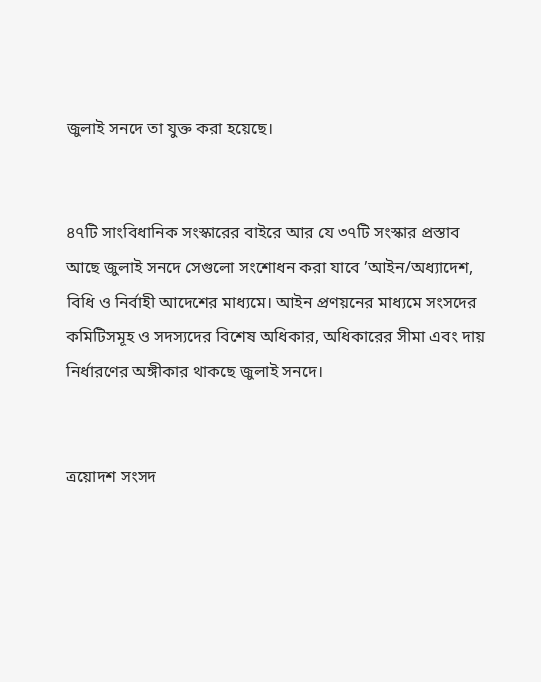জুলাই সনদে তা যুক্ত করা হয়েছে।


৪৭টি সাংবিধানিক সংস্কারের বাইরে আর যে ৩৭টি সংস্কার প্রস্তাব আছে জুলাই সনদে সেগুলো সংশোধন করা যাবে ’আইন/অধ্যাদেশ, বিধি ও নির্বাহী আদেশের মাধ্যমে। আইন প্রণয়নের মাধ্যমে সংসদের কমিটিসমূহ ও সদস্যদের বিশেষ অধিকার, অধিকারের সীমা এবং দায় নির্ধারণের অঙ্গীকার থাকছে জুলাই সনদে।


ত্রয়োদশ সংসদ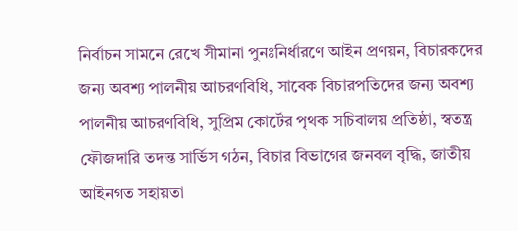নির্বাচন সামনে রেখে সীমানা পুনঃনির্ধারণে আইন প্রণয়ন, বিচারকদের জন্য অবশ্য পালনীয় আচরণবিধি, সাবেক বিচারপতিদের জন্য অবশ্য পালনীয় আচরণবিধি, সুপ্রিম কোর্টের পৃথক সচিবালয় প্রতিষ্ঠা, স্বতন্ত্র ফৌজদারি তদন্ত সার্ভিস গঠন, বিচার বিভাগের জনবল বৃদ্ধি, জাতীয় আইনগত সহায়তা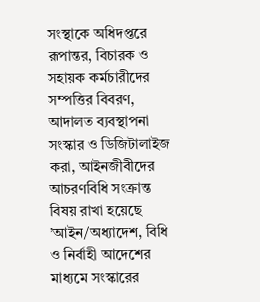সংস্থাকে অধিদপ্তরে রূপান্তর, বিচারক ও সহায়ক কর্মচারীদের সম্পত্তির বিবরণ, আদালত ব্যবস্থাপনা সংস্কার ও ডিজিটালাইজ করা, আইনজীবীদের আচরণবিধি সংক্রান্ত বিষয় রাখা হয়েছে ’আইন/অধ্যাদেশ, বিধি ও নির্বাহী আদেশের মাধ্যমে সংস্কারের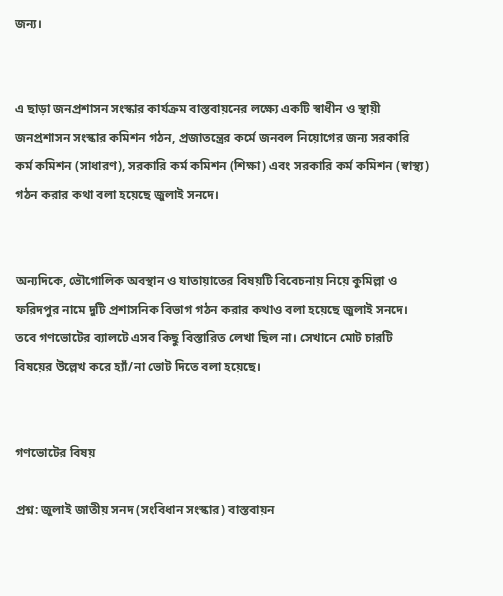জন্য।


এ ছাড়া জনপ্রশাসন সংস্কার কার্যক্রম বাস্তবায়নের লক্ষ্যে একটি স্বাধীন ও স্থায়ী জনপ্রশাসন সংস্কার কমিশন গঠন, প্রজাতন্ত্রের কর্মে জনবল নিয়োগের জন্য সরকারি কর্ম কমিশন (সাধারণ), সরকারি কর্ম কমিশন (শিক্ষা) এবং সরকারি কর্ম কমিশন (স্বাস্থ্য) গঠন করার কথা বলা হয়েছে জুলাই সনদে।


অন্যদিকে, ভৌগোলিক অবস্থান ও যাতায়াতের বিষয়টি বিবেচনায় নিয়ে কুমিল্লা ও ফরিদপুর নামে দুটি প্রশাসনিক বিভাগ গঠন করার কথাও বলা হয়েছে জুলাই সনদে। তবে গণভোটের ব্যালটে এসব কিছু বিস্তারিত লেখা ছিল না। সেখানে মোট চারটি বিষয়ের উল্লেখ করে হ্যাঁ/না ভোট দিতে বলা হয়েছে।


গণভোটের বিষয়

প্রশ্ন: জুলাই জাতীয় সনদ (সংবিধান সংস্কার) বাস্তবায়ন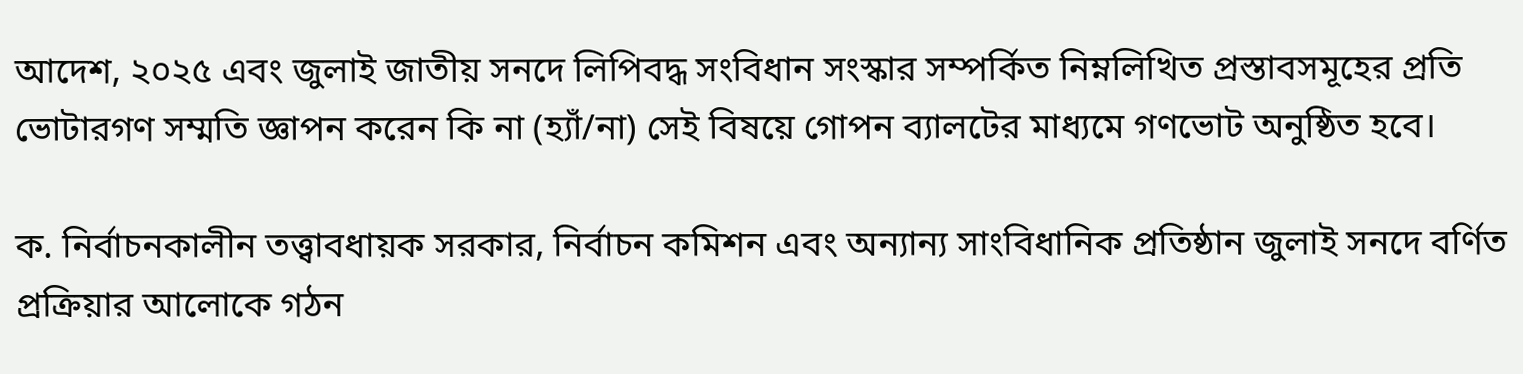আদেশ, ২০২৫ এবং জুলাই জাতীয় সনদে লিপিবদ্ধ সংবিধান সংস্কার সম্পর্কিত নিম্নলিখিত প্রস্তাবসমূহের প্রতি ভোটারগণ সম্মতি জ্ঞাপন করেন কি না (হ্যাঁ/না) সেই বিষয়ে গোপন ব্যালটের মাধ্যমে গণভোট অনুষ্ঠিত হবে।

ক. নির্বাচনকালীন তত্ত্বাবধায়ক সরকার, নির্বাচন কমিশন এবং অন্যান্য সাংবিধানিক প্রতিষ্ঠান জুলাই সনদে বর্ণিত প্রক্রিয়ার আলোকে গঠন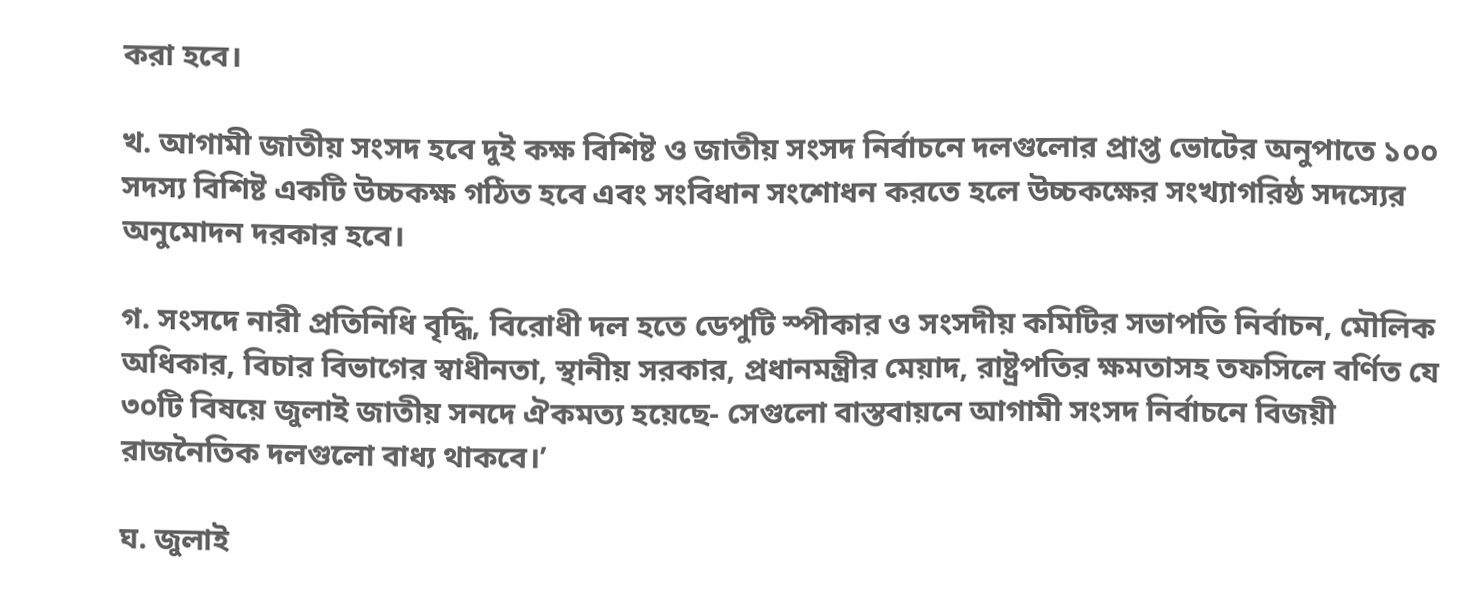করা হবে।

খ. আগামী জাতীয় সংসদ হবে দুই কক্ষ বিশিষ্ট ও জাতীয় সংসদ নির্বাচনে দলগুলোর প্রাপ্ত ভোটের অনুপাতে ১০০ সদস্য বিশিষ্ট একটি উচ্চকক্ষ গঠিত হবে এবং সংবিধান সংশোধন করতে হলে উচ্চকক্ষের সংখ্যাগরিষ্ঠ সদস্যের অনুমোদন দরকার হবে।

গ. সংসদে নারী প্রতিনিধি বৃদ্ধি, বিরোধী দল হতে ডেপুটি স্পীকার ও সংসদীয় কমিটির সভাপতি নির্বাচন, মৌলিক অধিকার, বিচার বিভাগের স্বাধীনতা, স্থানীয় সরকার, প্রধানমন্ত্রীর মেয়াদ, রাষ্ট্রপতির ক্ষমতাসহ তফসিলে বর্ণিত যে ৩০টি বিষয়ে জুলাই জাতীয় সনদে ঐকমত্য হয়েছে- সেগুলো বাস্তবায়নে আগামী সংসদ নির্বাচনে বিজয়ী রাজনৈতিক দলগুলো বাধ্য থাকবে।’

ঘ. জুলাই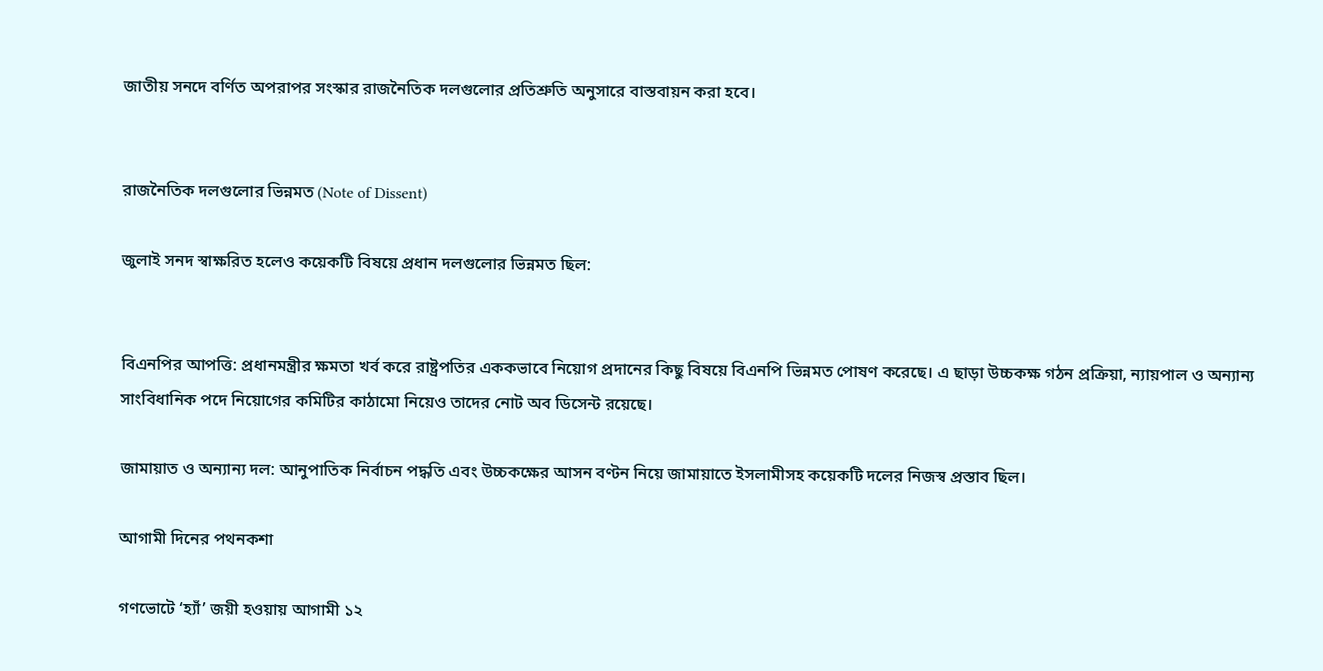জাতীয় সনদে বর্ণিত অপরাপর সংস্কার রাজনৈতিক দলগুলোর প্রতিশ্রুতি অনুসারে বাস্তবায়ন করা হবে।


রাজনৈতিক দলগুলোর ভিন্নমত (Note of Dissent)

জুলাই সনদ স্বাক্ষরিত হলেও কয়েকটি বিষয়ে প্রধান দলগুলোর ভিন্নমত ছিল:


বিএনপির আপত্তি: প্রধানমন্ত্রীর ক্ষমতা খর্ব করে রাষ্ট্রপতির এককভাবে নিয়োগ প্রদানের কিছু বিষয়ে বিএনপি ভিন্নমত পোষণ করেছে। এ ছাড়া উচ্চকক্ষ গঠন প্রক্রিয়া, ন্যায়পাল ও অন্যান্য সাংবিধানিক পদে নিয়োগের কমিটির কাঠামো নিয়েও তাদের নোট অব ডিসেন্ট রয়েছে।

জামায়াত ও অন্যান্য দল: আনুপাতিক নির্বাচন পদ্ধতি এবং উচ্চকক্ষের আসন বণ্টন নিয়ে জামায়াতে ইসলামীসহ কয়েকটি দলের নিজস্ব প্রস্তাব ছিল।

আগামী দিনের পথনকশা

গণভোটে ‘হ্যাঁ’ জয়ী হওয়ায় আগামী ১২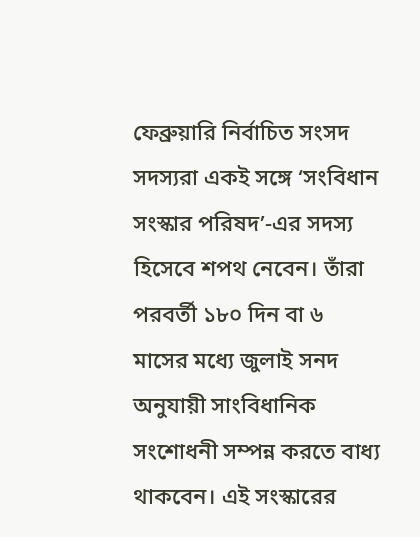ফেব্রুয়ারি নির্বাচিত সংসদ সদস্যরা একই সঙ্গে ‘সংবিধান সংস্কার পরিষদ’-এর সদস্য হিসেবে শপথ নেবেন। তাঁরা পরবর্তী ১৮০ দিন বা ৬ মাসের মধ্যে জুলাই সনদ অনুযায়ী সাংবিধানিক সংশোধনী সম্পন্ন করতে বাধ্য থাকবেন। এই সংস্কারের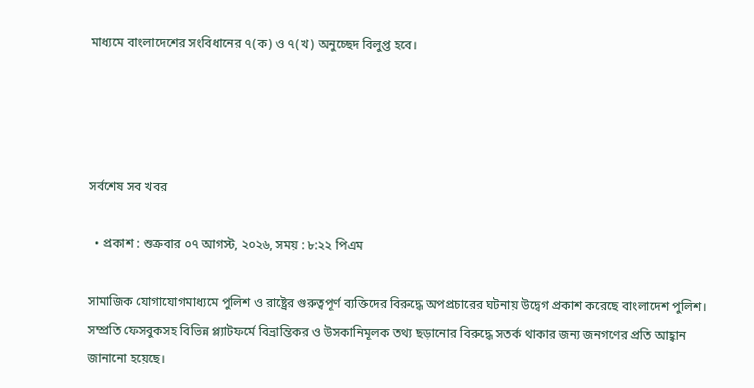মাধ্যমে বাংলাদেশের সংবিধানের ৭(ক) ও ৭(খ) অনুচ্ছেদ বিলুপ্ত হবে।




সর্বশেষ সব খবর

  • প্রকাশ : শুক্রবার ০৭ আগস্ট, ২০২৬, সময় : ৮:২২ পিএম

সামাজিক যোগাযোগমাধ্যমে পুলিশ ও রাষ্ট্রের গুরুত্বপূর্ণ ব্যক্তিদের বিরুদ্ধে অপপ্রচারের ঘটনায় উদ্বেগ প্রকাশ করেছে বাংলাদেশ পুলিশ। সম্প্রতি ফেসবুকসহ বিভিন্ন প্ল্যাটফর্মে বিভ্রান্তিকর ও উসকানিমূলক তথ্য ছড়ানোর বিরুদ্ধে সতর্ক থাকার জন্য জনগণের প্রতি আহ্বান জানানো হয়েছে।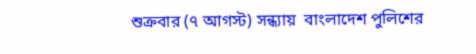শুক্রবার (৭ আগস্ট) সন্ধ্যায়  বাংলাদেশ পুলিশের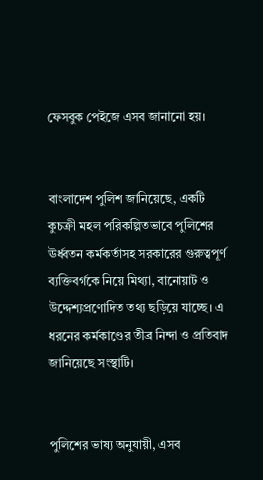ফেসবুক পেইজে এসব জানানো হয়।


বাংলাদেশ পুলিশ জানিয়েছে, একটি কুচক্রী মহল পরিকল্পিতভাবে পুলিশের ঊর্ধ্বতন কর্মকর্তাসহ সরকারের গুরুত্বপূর্ণ ব্যক্তিবর্গকে নিয়ে মিথ্যা, বানোয়াট ও উদ্দেশ্যপ্রণোদিত তথ্য ছড়িয়ে যাচ্ছে। এ ধরনের কর্মকাণ্ডের তীব্র নিন্দা ও প্রতিবাদ জানিয়েছে সংস্থাটি।


পুলিশের ভাষ্য অনুযায়ী, এসব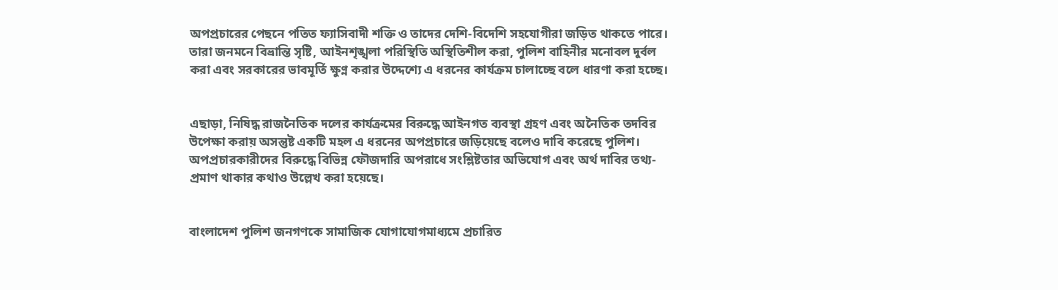অপপ্রচারের পেছনে পতিত ফ্যাসিবাদী শক্তি ও তাদের দেশি-বিদেশি সহযোগীরা জড়িত থাকতে পারে। তারা জনমনে বিভ্রান্তি সৃষ্টি, আইনশৃঙ্খলা পরিস্থিতি অস্থিতিশীল করা, পুলিশ বাহিনীর মনোবল দুর্বল করা এবং সরকারের ভাবমূর্তি ক্ষুণ্ন করার উদ্দেশ্যে এ ধরনের কার্যক্রম চালাচ্ছে বলে ধারণা করা হচ্ছে।


এছাড়া, নিষিদ্ধ রাজনৈতিক দলের কার্যক্রমের বিরুদ্ধে আইনগত ব্যবস্থা গ্রহণ এবং অনৈতিক তদবির উপেক্ষা করায় অসন্তুষ্ট একটি মহল এ ধরনের অপপ্রচারে জড়িয়েছে বলেও দাবি করেছে পুলিশ। অপপ্রচারকারীদের বিরুদ্ধে বিভিন্ন ফৌজদারি অপরাধে সংশ্লিষ্টতার অভিযোগ এবং অর্থ দাবির তথ্য-প্রমাণ থাকার কথাও উল্লেখ করা হয়েছে।


বাংলাদেশ পুলিশ জনগণকে সামাজিক যোগাযোগমাধ্যমে প্রচারিত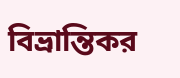বিভ্রান্তিকর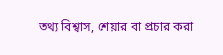তথ্য বিশ্বাস, শেয়ার বা প্রচার করা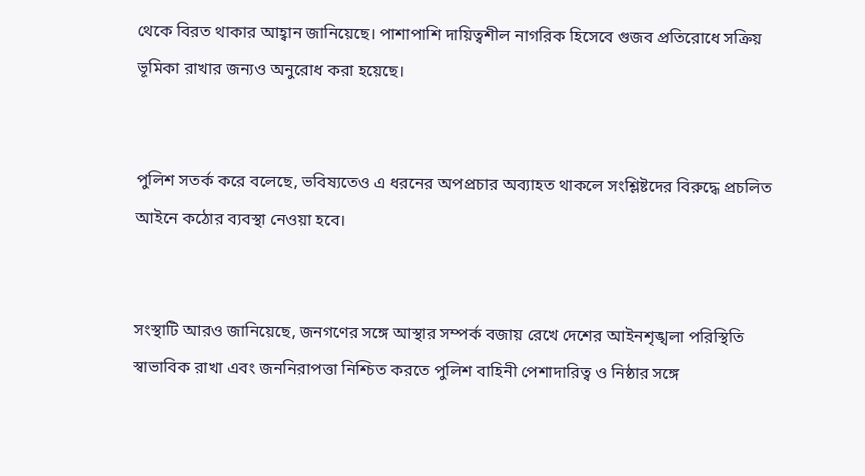থেকে বিরত থাকার আহ্বান জানিয়েছে। পাশাপাশি দায়িত্বশীল নাগরিক হিসেবে গুজব প্রতিরোধে সক্রিয় ভূমিকা রাখার জন্যও অনুরোধ করা হয়েছে।


পুলিশ সতর্ক করে বলেছে, ভবিষ্যতেও এ ধরনের অপপ্রচার অব্যাহত থাকলে সংশ্লিষ্টদের বিরুদ্ধে প্রচলিত আইনে কঠোর ব্যবস্থা নেওয়া হবে।


সংস্থাটি আরও জানিয়েছে, জনগণের সঙ্গে আস্থার সম্পর্ক বজায় রেখে দেশের আইনশৃঙ্খলা পরিস্থিতি স্বাভাবিক রাখা এবং জননিরাপত্তা নিশ্চিত করতে পুলিশ বাহিনী পেশাদারিত্ব ও নিষ্ঠার সঙ্গে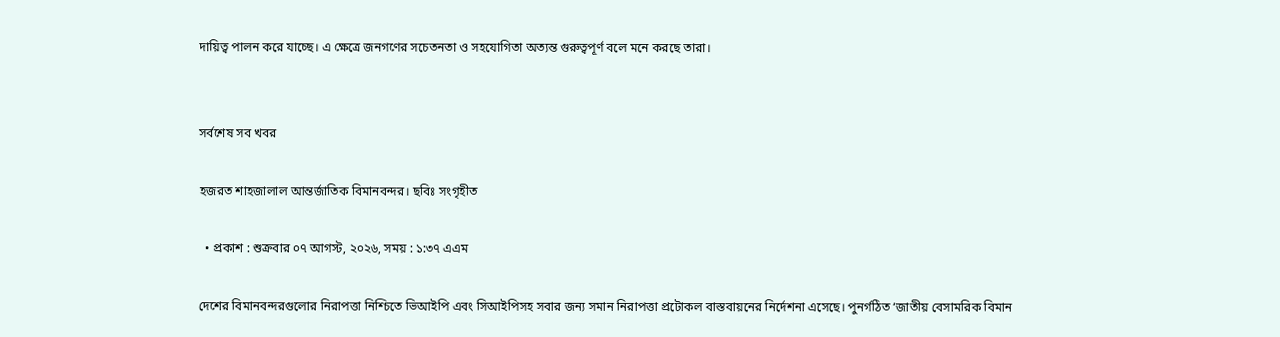দায়িত্ব পালন করে যাচ্ছে। এ ক্ষেত্রে জনগণের সচেতনতা ও সহযোগিতা অত্যন্ত গুরুত্বপূর্ণ বলে মনে করছে তারা।


সর্বশেষ সব খবর

হজরত শাহজালাল আন্তর্জাতিক বিমানবন্দর। ছবিঃ সংগৃহীত

  • প্রকাশ : শুক্রবার ০৭ আগস্ট, ২০২৬, সময় : ১:৩৭ এএম

দেশের বিমানবন্দরগুলোর নিরাপত্তা নিশ্চিতে ভিআইপি এবং সিআইপিসহ সবার জন্য সমান নিরাপত্তা প্রটোকল বাস্তবায়নের নির্দেশনা এসেছে। পুনর্গঠিত ‘জাতীয় বেসামরিক বিমান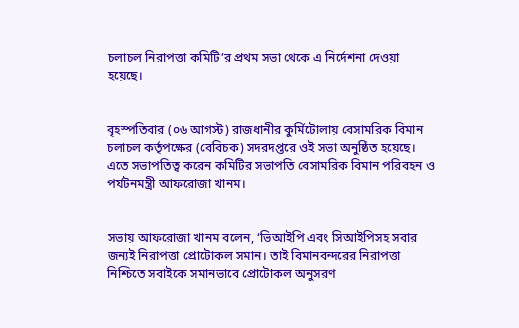চলাচল নিরাপত্তা কমিটি’র প্রথম সভা থেকে এ নির্দেশনা দেওয়া হয়েছে।


বৃহস্পতিবার (০৬ আগস্ট) রাজধানীর কুর্মিটোলায় বেসামরিক বিমান চলাচল কর্তৃপক্ষের (বেবিচক) সদরদপ্তরে ওই সভা অনুষ্ঠিত হয়েছে। এতে সভাপতিত্ব করেন কমিটির সভাপতি বেসামরিক বিমান পরিবহন ও পর্যটনমন্ত্রী আফরোজা খানম।


সভায় আফরোজা খানম বলেন, ‘ভিআইপি এবং সিআইপিসহ সবার জন্যই নিরাপত্তা প্রোটোকল সমান। তাই বিমানবন্দরের নিরাপত্তা নিশ্চিতে সবাইকে সমানভাবে প্রোটোকল অনুসরণ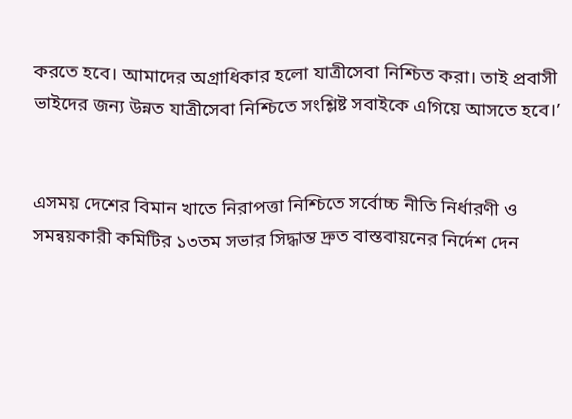করতে হবে। আমাদের অগ্রাধিকার হলো যাত্রীসেবা নিশ্চিত করা। তাই প্রবাসী ভাইদের জন্য উন্নত যাত্রীসেবা নিশ্চিতে সংশ্লিষ্ট সবাইকে এগিয়ে আসতে হবে।’


এসময় দেশের বিমান খাতে নিরাপত্তা নিশ্চিতে সর্বোচ্চ নীতি নির্ধারণী ও সমন্বয়কারী কমিটির ১৩তম সভার সিদ্ধান্ত দ্রুত বাস্তবায়নের নির্দেশ দেন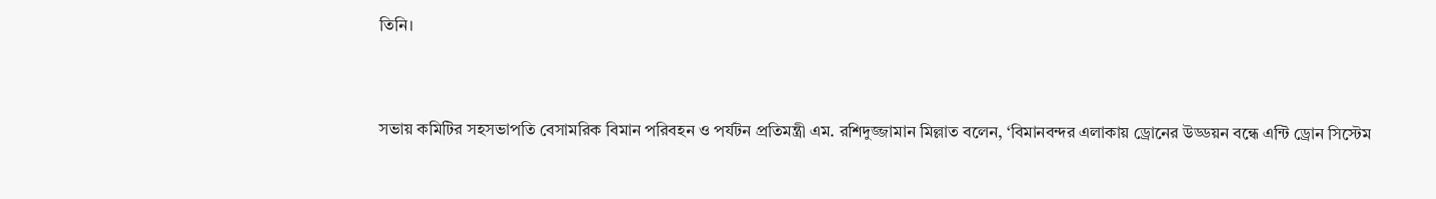তিনি।


সভায় কমিটির সহসভাপতি বেসামরিক বিমান পরিবহন ও পর্যটন প্রতিমন্ত্রী এম. রশিদুজ্জামান মিল্লাত বলেন, ‘বিমানবন্দর এলাকায় ড্রোনের উড্ডয়ন বন্ধে এন্টি ড্রোন সিস্টেম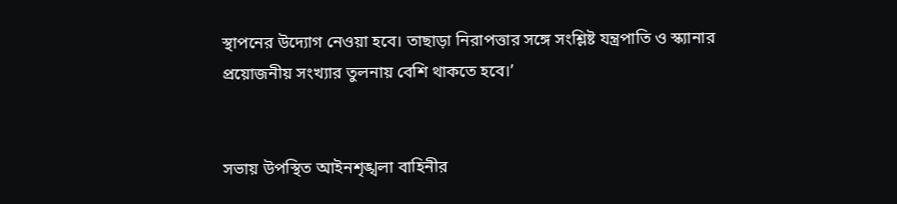স্থাপনের উদ্যোগ নেওয়া হবে। তাছাড়া নিরাপত্তার সঙ্গে সংশ্লিষ্ট যন্ত্রপাতি ও স্ক্যানার প্রয়োজনীয় সংখ্যার তুলনায় বেশি থাকতে হবে।’


সভায় উপস্থিত আইনশৃঙ্খলা বাহিনীর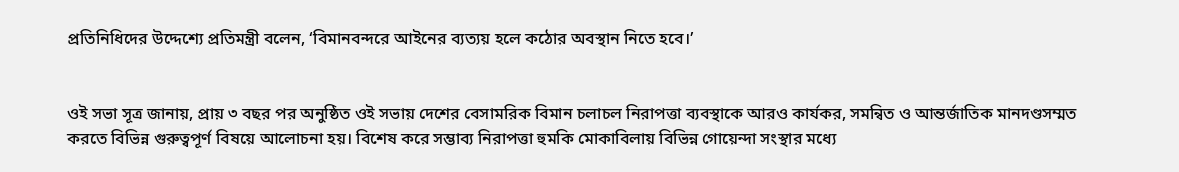প্রতিনিধিদের উদ্দেশ্যে প্রতিমন্ত্রী বলেন, ‘বিমানবন্দরে আইনের ব্যত্যয় হলে কঠোর অবস্থান নিতে হবে।’


ওই সভা সূত্র জানায়, প্রায় ৩ বছর পর অনুষ্ঠিত ওই সভায় দেশের বেসামরিক বিমান চলাচল নিরাপত্তা ব্যবস্থাকে আরও কার্যকর, সমন্বিত ও আন্তর্জাতিক মানদণ্ডসম্মত করতে বিভিন্ন গুরুত্বপূর্ণ বিষয়ে আলোচনা হয়। বিশেষ করে সম্ভাব্য নিরাপত্তা হুমকি মোকাবিলায় বিভিন্ন গোয়েন্দা সংস্থার মধ্যে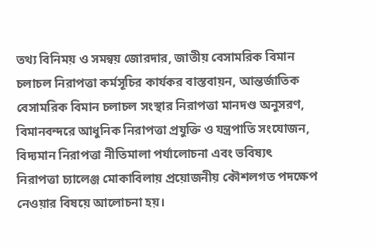তথ্য বিনিময় ও সমন্বয় জোরদার, জাতীয় বেসামরিক বিমান চলাচল নিরাপত্তা কর্মসূচির কার্যকর বাস্তবায়ন, আন্তর্জাতিক বেসামরিক বিমান চলাচল সংস্থার নিরাপত্তা মানদণ্ড অনুসরণ, বিমানবন্দরে আধুনিক নিরাপত্তা প্রযুক্তি ও যন্ত্রপাতি সংযোজন, বিদ্যমান নিরাপত্তা নীতিমালা পর্যালোচনা এবং ভবিষ্যৎ নিরাপত্তা চ্যালেঞ্জ মোকাবিলায় প্রয়োজনীয় কৌশলগত পদক্ষেপ নেওয়ার বিষয়ে আলোচনা হয়।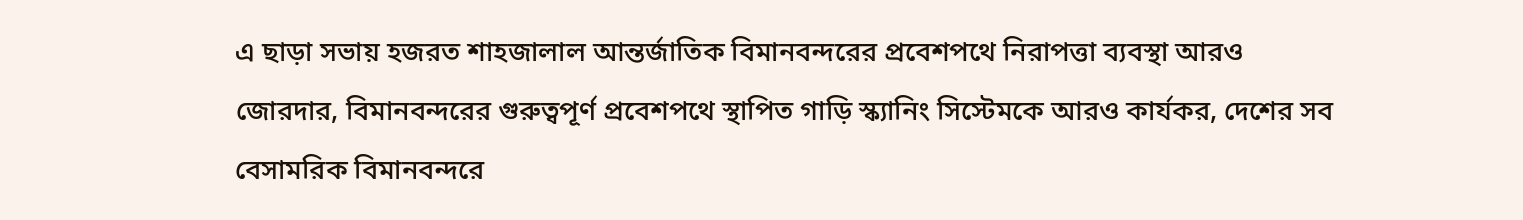এ ছাড়া সভায় হজরত শাহজালাল আন্তর্জাতিক বিমানবন্দরের প্রবেশপথে নিরাপত্তা ব্যবস্থা আরও জোরদার, বিমানবন্দরের গুরুত্বপূর্ণ প্রবেশপথে স্থাপিত গাড়ি স্ক্যানিং সিস্টেমকে আরও কার্যকর, দেশের সব বেসামরিক বিমানবন্দরে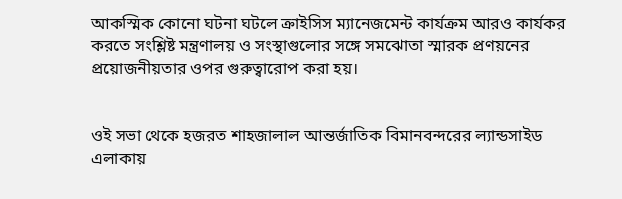আকস্মিক কোনো ঘটনা ঘটলে ক্রাইসিস ম্যানেজমেন্ট কার্যক্রম আরও কার্যকর করতে সংশ্লিষ্ট মন্ত্রণালয় ও সংস্থাগুলোর সঙ্গে সমঝোতা স্মারক প্রণয়নের প্রয়োজনীয়তার ওপর গুরুত্বারোপ করা হয়।


ওই সভা থেকে হজরত শাহজালাল আন্তর্জাতিক বিমানবন্দরের ল্যান্ডসাইড এলাকায়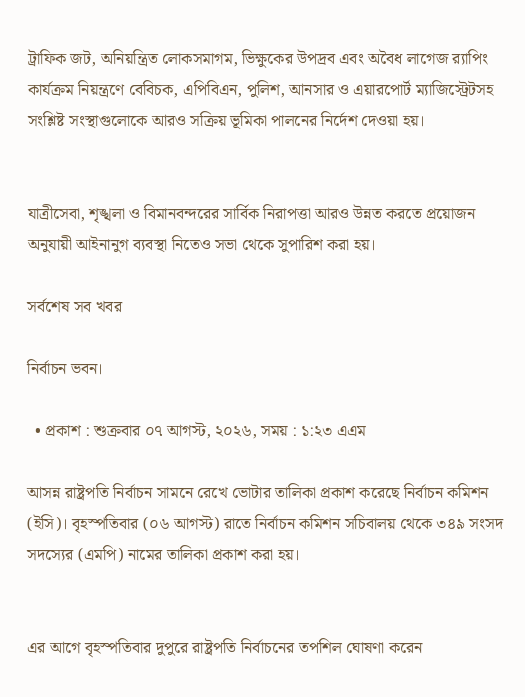ট্রাফিক জট, অনিয়ন্ত্রিত লোকসমাগম, ভিক্ষুকের উপদ্রব এবং অবৈধ লাগেজ র‌্যাপিং কার্যক্রম নিয়ন্ত্রণে বেবিচক, এপিবিএন, পুলিশ, আনসার ও এয়ারপোর্ট ম্যাজিস্ট্রেটসহ সংশ্লিষ্ট সংস্থাগুলোকে আরও সক্রিয় ভূমিকা পালনের নির্দেশ দেওয়া হয়।


যাত্রীসেবা, শৃঙ্খলা ও বিমানবন্দরের সার্বিক নিরাপত্তা আরও উন্নত করতে প্রয়োজন অনুযায়ী আইনানুগ ব্যবস্থা নিতেও সভা থেকে সুপারিশ করা হয়।

সর্বশেষ সব খবর

নির্বাচন ভবন।

  • প্রকাশ : শুক্রবার ০৭ আগস্ট, ২০২৬, সময় : ১:২৩ এএম

আসন্ন রাষ্ট্রপতি নির্বাচন সামনে রেখে ভোটার তালিকা প্রকাশ করেছে নির্বাচন কমিশন (ইসি)। বৃহস্পতিবার (০৬ আগস্ট) রাতে নির্বাচন কমিশন সচিবালয় থেকে ৩৪৯ সংসদ সদস্যের (এমপি) নামের তালিকা প্রকাশ করা হয়।


এর আগে বৃহস্পতিবার দুপুরে রাষ্ট্রপতি নির্বাচনের তপশিল ঘোষণা করেন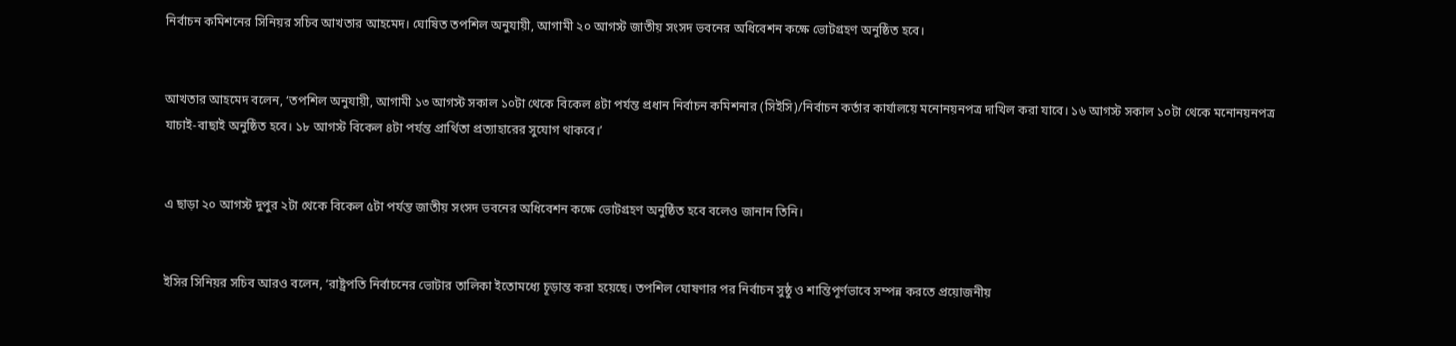নির্বাচন কমিশনের সিনিয়র সচিব আখতার আহমেদ। ঘোষিত তপশিল অনুযায়ী, আগামী ২০ আগস্ট জাতীয় সংসদ ভবনের অধিবেশন কক্ষে ভোটগ্রহণ অনুষ্ঠিত হবে।


আখতার আহমেদ বলেন, ‘তপশিল অনুযায়ী, আগামী ১৩ আগস্ট সকাল ১০টা থেকে বিকেল ৪টা পর্যন্ত প্রধান নির্বাচন কমিশনার (সিইসি)/নির্বাচন কর্তার কার্যালয়ে মনোনয়নপত্র দাখিল করা যাবে। ১৬ আগস্ট সকাল ১০টা থেকে মনোনয়নপত্র যাচাই-বাছাই অনুষ্ঠিত হবে। ১৮ আগস্ট বিকেল ৪টা পর্যন্ত প্রার্থিতা প্রত্যাহারের সুযোগ থাকবে।’


এ ছাড়া ২০ আগস্ট দুপুর ২টা থেকে বিকেল ৫টা পর্যন্ত জাতীয় সংসদ ভবনের অধিবেশন কক্ষে ভোটগ্রহণ অনুষ্ঠিত হবে বলেও জানান তিনি।


ইসির সিনিয়র সচিব আরও বলেন, ‘রাষ্ট্রপতি নির্বাচনের ভোটার তালিকা ইতোমধ্যে চূড়ান্ত করা হয়েছে। তপশিল ঘোষণার পর নির্বাচন সুষ্ঠু ও শান্তিপূর্ণভাবে সম্পন্ন করতে প্রয়োজনীয়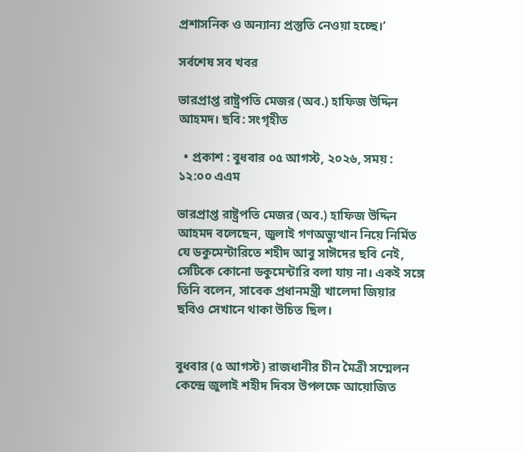প্রশাসনিক ও অন্যান্য প্রস্তুতি নেওয়া হচ্ছে।’

সর্বশেষ সব খবর

ভারপ্রাপ্ত রাষ্ট্রপতি মেজর (অব.) হাফিজ উদ্দিন আহমদ। ছবি: সংগৃহীত

  • প্রকাশ : বুধবার ০৫ আগস্ট, ২০২৬, সময় : ১২:০০ এএম

ভারপ্রাপ্ত রাষ্ট্রপতি মেজর (অব.) হাফিজ উদ্দিন আহমদ বলেছেন, জুলাই গণঅভ্যুত্থান নিয়ে নির্মিত যে ডকুমেন্টারিতে শহীদ আবু সাঈদের ছবি নেই, সেটিকে কোনো ডকুমেন্টারি বলা যায় না। একই সঙ্গে তিনি বলেন, সাবেক প্রধানমন্ত্রী খালেদা জিয়ার ছবিও সেখানে থাকা উচিত ছিল।


বুধবার (৫ আগস্ট) রাজধানীর চীন মৈত্রী সম্মেলন কেন্দ্রে জুলাই শহীদ দিবস উপলক্ষে আয়োজিত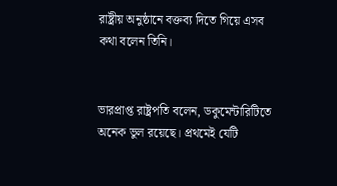রাষ্ট্রীয় অনুষ্ঠানে বক্তব্য দিতে গিয়ে এসব কথা বলেন তিনি।


ভারপ্রাপ্ত রাষ্ট্রপতি বলেন, ডকুমেন্টারিটিতে অনেক ভুল রয়েছে। প্রথমেই যেটি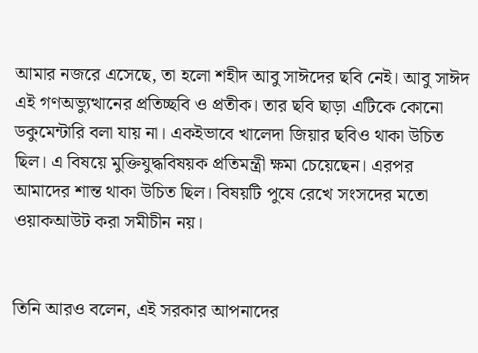আমার নজরে এসেছে, তা হলো শহীদ আবু সাঈদের ছবি নেই। আবু সাঈদ এই গণঅভ্যুত্থানের প্রতিচ্ছবি ও প্রতীক। তার ছবি ছাড়া এটিকে কোনো ডকুমেন্টারি বলা যায় না। একইভাবে খালেদা জিয়ার ছবিও থাকা উচিত ছিল। এ বিষয়ে মুক্তিযুদ্ধবিষয়ক প্রতিমন্ত্রী ক্ষমা চেয়েছেন। এরপর আমাদের শান্ত থাকা উচিত ছিল। বিষয়টি পুষে রেখে সংসদের মতো ওয়াকআউট করা সমীচীন নয়।


তিনি আরও বলেন, এই সরকার আপনাদের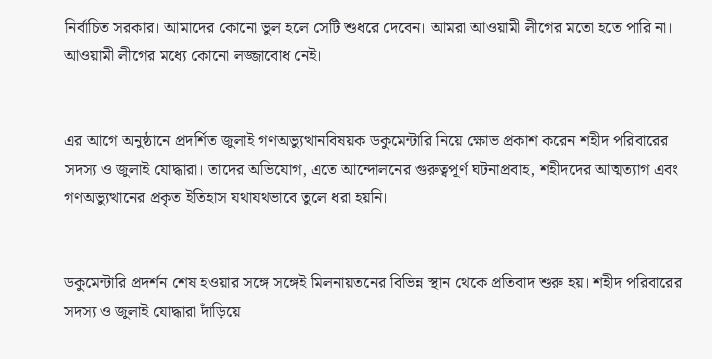নির্বাচিত সরকার। আমাদের কোনো ভুল হলে সেটি শুধরে দেবেন। আমরা আওয়ামী লীগের মতো হতে পারি না। আওয়ামী লীগের মধ্যে কোনো লজ্জাবোধ নেই।


এর আগে অনুষ্ঠানে প্রদর্শিত জুলাই গণঅভ্যুত্থানবিষয়ক ডকুমেন্টারি নিয়ে ক্ষোভ প্রকাশ করেন শহীদ পরিবারের সদস্য ও জুলাই যোদ্ধারা। তাদের অভিযোগ, এতে আন্দোলনের গুরুত্বপূর্ণ ঘটনাপ্রবাহ, শহীদদের আত্মত্যাগ এবং গণঅভ্যুত্থানের প্রকৃত ইতিহাস যথাযথভাবে তুলে ধরা হয়নি।


ডকুমেন্টারি প্রদর্শন শেষ হওয়ার সঙ্গে সঙ্গেই মিলনায়তনের বিভিন্ন স্থান থেকে প্রতিবাদ শুরু হয়। শহীদ পরিবারের সদস্য ও জুলাই যোদ্ধারা দাঁড়িয়ে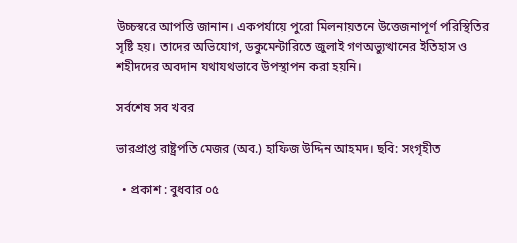উচ্চস্বরে আপত্তি জানান। একপর্যায়ে পুরো মিলনায়তনে উত্তেজনাপূর্ণ পরিস্থিতির সৃষ্টি হয়। তাদের অভিযোগ, ডকুমেন্টারিতে জুলাই গণঅভ্যুত্থানের ইতিহাস ও শহীদদের অবদান যথাযথভাবে উপস্থাপন করা হয়নি।

সর্বশেষ সব খবর

ভারপ্রাপ্ত রাষ্ট্রপতি মেজর (অব.) হাফিজ উদ্দিন আহমদ। ছবি: সংগৃহীত

  • প্রকাশ : বুধবার ০৫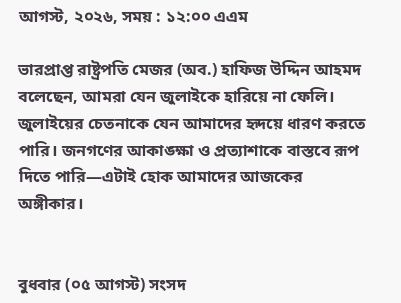আগস্ট, ২০২৬, সময় : ১২:০০ এএম

ভারপ্রাপ্ত রাষ্ট্রপতি মেজর (অব.) হাফিজ উদ্দিন আহমদ বলেছেন, আমরা যেন জুলাইকে হারিয়ে না ফেলি। জুলাইয়ের চেতনাকে যেন আমাদের হৃদয়ে ধারণ করতে পারি। জনগণের আকাঙ্ক্ষা ও প্রত্যাশাকে বাস্তবে রূপ দিতে পারি—এটাই হোক আমাদের আজকের অঙ্গীকার।


বুধবার (০৫ আগস্ট) সংসদ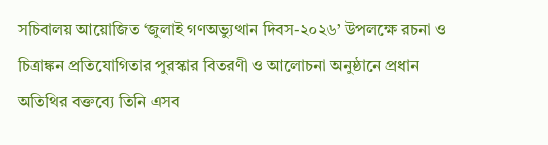সচিবালয় আয়োজিত ‘জুলাই গণঅভ্যুত্থান দিবস-২০২৬’ উপলক্ষে রচনা ও চিত্রাঙ্কন প্রতিযোগিতার পুরস্কার বিতরণী ও আলোচনা অনুষ্ঠানে প্রধান অতিথির বক্তব্যে তিনি এসব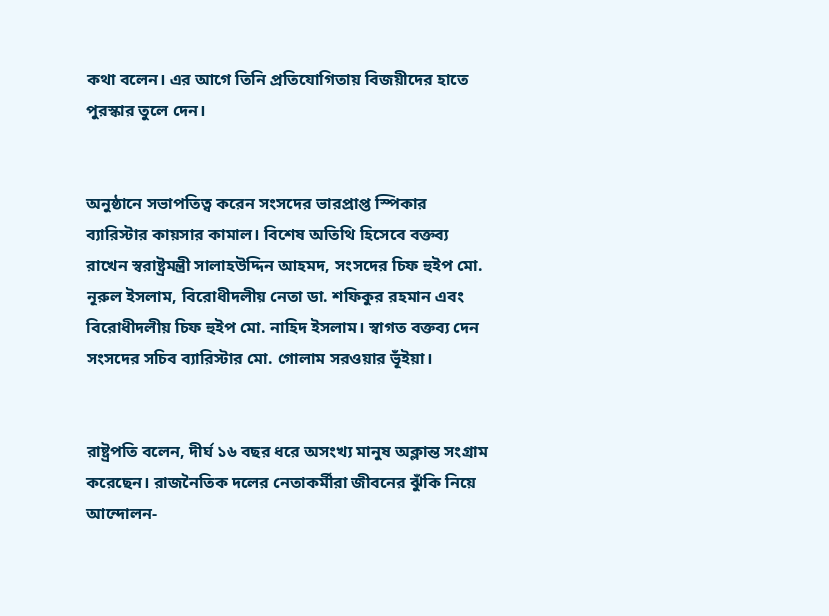কথা বলেন। এর আগে তিনি প্রতিযোগিতায় বিজয়ীদের হাতে পুরস্কার তুলে দেন।


অনুষ্ঠানে সভাপতিত্ব করেন সংসদের ভারপ্রাপ্ত স্পিকার ব্যারিস্টার কায়সার কামাল। বিশেষ অতিথি হিসেবে বক্তব্য রাখেন স্বরাষ্ট্রমন্ত্রী সালাহউদ্দিন আহমদ, সংসদের চিফ হুইপ মো. নূরুল ইসলাম, বিরোধীদলীয় নেতা ডা. শফিকুর রহমান এবং বিরোধীদলীয় চিফ হুইপ মো. নাহিদ ইসলাম। স্বাগত বক্তব্য দেন সংসদের সচিব ব্যারিস্টার মো. গোলাম সরওয়ার ভূঁইয়া।


রাষ্ট্রপতি বলেন, দীর্ঘ ১৬ বছর ধরে অসংখ্য মানুষ অক্লান্ত সংগ্রাম করেছেন। রাজনৈতিক দলের নেতাকর্মীরা জীবনের ঝুঁকি নিয়ে আন্দোলন-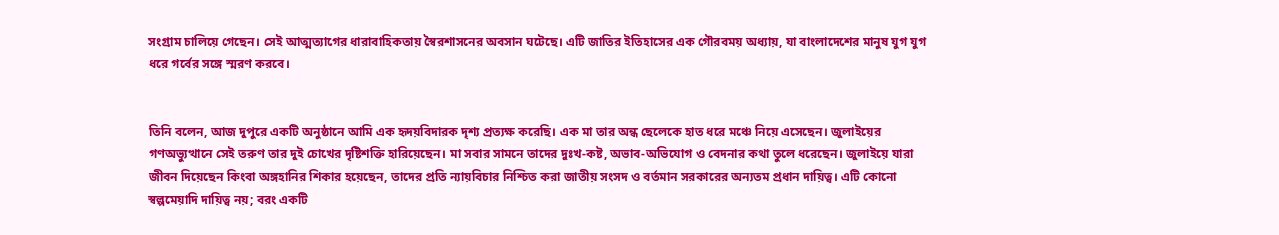সংগ্রাম চালিয়ে গেছেন। সেই আত্মত্যাগের ধারাবাহিকতায় স্বৈরশাসনের অবসান ঘটেছে। এটি জাতির ইতিহাসের এক গৌরবময় অধ্যায়, যা বাংলাদেশের মানুষ যুগ যুগ ধরে গর্বের সঙ্গে স্মরণ করবে।


তিনি বলেন, আজ দুপুরে একটি অনুষ্ঠানে আমি এক হৃদয়বিদারক দৃশ্য প্রত্যক্ষ করেছি। এক মা তার অন্ধ ছেলেকে হাত ধরে মঞ্চে নিয়ে এসেছেন। জুলাইয়ের গণঅভ্যুত্থানে সেই তরুণ তার দুই চোখের দৃষ্টিশক্তি হারিয়েছেন। মা সবার সামনে তাদের দুঃখ-কষ্ট, অভাব-অভিযোগ ও বেদনার কথা তুলে ধরেছেন। জুলাইয়ে যারা জীবন দিয়েছেন কিংবা অঙ্গহানির শিকার হয়েছেন, তাদের প্রতি ন্যায়বিচার নিশ্চিত করা জাতীয় সংসদ ও বর্তমান সরকারের অন্যতম প্রধান দায়িত্ব। এটি কোনো স্বল্পমেয়াদি দায়িত্ব নয়; বরং একটি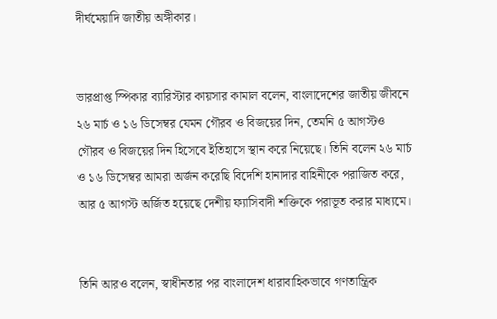দীর্ঘমেয়াদি জাতীয় অঙ্গীকার।


ভারপ্রাপ্ত স্পিকার ব্যারিস্টার কায়সার কামাল বলেন, বাংলাদেশের জাতীয় জীবনে ২৬ মার্চ ও ১৬ ডিসেম্বর যেমন গৌরব ও বিজয়ের দিন, তেমনি ৫ আগস্টও গৌরব ও বিজয়ের দিন হিসেবে ইতিহাসে স্থান করে নিয়েছে। তিনি বলেন ২৬ মার্চ ও ১৬ ডিসেম্বর আমরা অর্জন করেছি বিদেশি হানাদার বাহিনীকে পরাজিত করে, আর ৫ আগস্ট অর্জিত হয়েছে দেশীয় ফ্যাসিবাদী শক্তিকে পরাভূত করার মাধ্যমে।


তিনি আরও বলেন, স্বাধীনতার পর বাংলাদেশ ধারাবাহিকভাবে গণতান্ত্রিক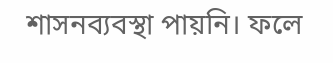শাসনব্যবস্থা পায়নি। ফলে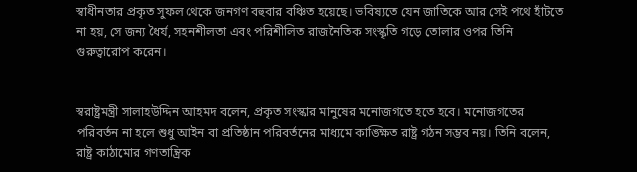স্বাধীনতার প্রকৃত সুফল থেকে জনগণ বহুবার বঞ্চিত হয়েছে। ভবিষ্যতে যেন জাতিকে আর সেই পথে হাঁটতে না হয়, সে জন্য ধৈর্য, সহনশীলতা এবং পরিশীলিত রাজনৈতিক সংস্কৃতি গড়ে তোলার ওপর তিনি গুরুত্বারোপ করেন।


স্বরাষ্ট্রমন্ত্রী সালাহউদ্দিন আহমদ বলেন, প্রকৃত সংস্কার মানুষের মনোজগতে হতে হবে। মনোজগতের পরিবর্তন না হলে শুধু আইন বা প্রতিষ্ঠান পরিবর্তনের মাধ্যমে কাঙ্ক্ষিত রাষ্ট্র গঠন সম্ভব নয়। তিনি বলেন, রাষ্ট্র কাঠামোর গণতান্ত্রিক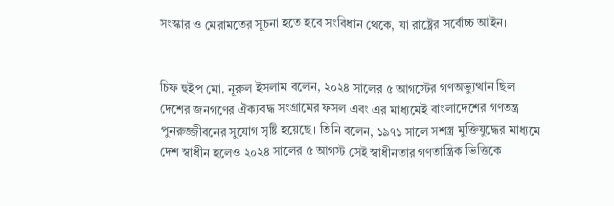সংস্কার ও মেরামতের সূচনা হতে হবে সংবিধান থেকে, যা রাষ্ট্রের সর্বোচ্চ আইন।


চিফ হুইপ মো. নূরুল ইসলাম বলেন, ২০২৪ সালের ৫ আগস্টের গণঅভ্যুত্থান ছিল দেশের জনগণের ঐক্যবদ্ধ সংগ্রামের ফসল এবং এর মাধ্যমেই বাংলাদেশের গণতন্ত্র পুনরুজ্জীবনের সুযোগ সৃষ্টি হয়েছে। তিনি বলেন, ১৯৭১ সালে সশস্ত্র মুক্তিযুদ্ধের মাধ্যমে দেশ স্বাধীন হলেও ২০২৪ সালের ৫ আগস্ট সেই স্বাধীনতার গণতান্ত্রিক ভিত্তিকে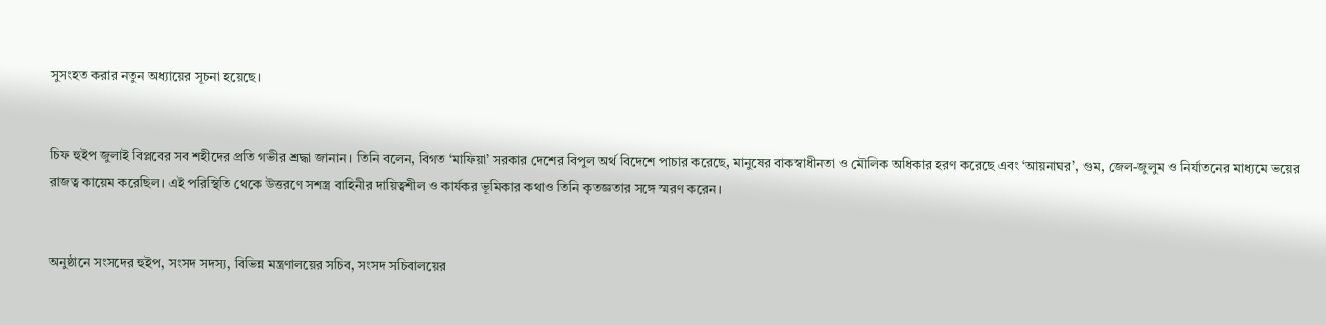সুসংহত করার নতুন অধ্যায়ের সূচনা হয়েছে।


চিফ হুইপ জুলাই বিপ্লবের সব শহীদের প্রতি গভীর শ্রদ্ধা জানান। তিনি বলেন, বিগত ‘মাফিয়া’ সরকার দেশের বিপুল অর্থ বিদেশে পাচার করেছে, মানুষের বাকস্বাধীনতা ও মৌলিক অধিকার হরণ করেছে এবং ‘আয়নাঘর’, গুম, জেল-জুলুম ও নির্যাতনের মাধ্যমে ভয়ের রাজত্ব কায়েম করেছিল। এই পরিস্থিতি থেকে উত্তরণে সশস্ত্র বাহিনীর দায়িত্বশীল ও কার্যকর ভূমিকার কথাও তিনি কৃতজ্ঞতার সঙ্গে স্মরণ করেন।


অনুষ্ঠানে সংসদের হুইপ, সংসদ সদস্য, বিভিন্ন মন্ত্রণালয়ের সচিব, সংসদ সচিবালয়ের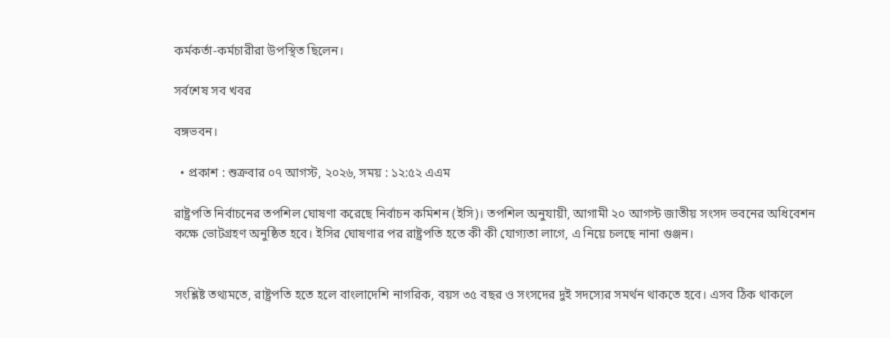কর্মকর্তা-কর্মচারীরা উপস্থিত ছিলেন।

সর্বশেষ সব খবর

বঙ্গভবন।

  • প্রকাশ : শুক্রবার ০৭ আগস্ট, ২০২৬, সময় : ১২:৫২ এএম

রাষ্ট্রপতি নির্বাচনের তপশিল ঘোষণা করেছে নির্বাচন কমিশন (ইসি)। তপশিল অনুযায়ী, আগামী ২০ আগস্ট জাতীয় সংসদ ভবনের অধিবেশন কক্ষে ভোটগ্রহণ অনুষ্ঠিত হবে। ইসির ঘোষণার পর রাষ্ট্রপতি হতে কী কী যোগ্যতা লাগে, এ নিয়ে চলছে নানা গুঞ্জন।


সংশ্লিষ্ট তথ্যমতে, রাষ্ট্রপতি হতে হলে বাংলাদেশি নাগরিক, বয়স ৩৫ বছর ও সংসদের দুই সদস্যের সমর্থন থাকতে হবে। এসব ঠিক থাকলে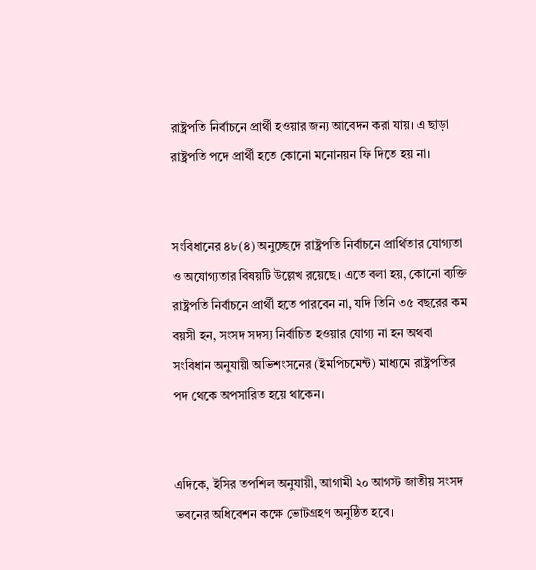রাষ্ট্রপতি নির্বাচনে প্রার্থী হওয়ার জন্য আবেদন করা যায়। এ ছাড়া রাষ্ট্রপতি পদে প্রার্থী হতে কোনো মনোনয়ন ফি দিতে হয় না।


সংবিধানের ৪৮(৪) অনুচ্ছেদে রাষ্ট্রপতি নির্বাচনে প্রার্থিতার যোগ্যতা ও অযোগ্যতার বিষয়টি উল্লেখ রয়েছে। এতে বলা হয়, কোনো ব্যক্তি রাষ্ট্রপতি নির্বাচনে প্রার্থী হতে পারবেন না, যদি তিনি ৩৫ বছরের কম বয়সী হন, সংসদ সদস্য নির্বাচিত হওয়ার যোগ্য না হন অথবা সংবিধান অনুযায়ী অভিশংসনের (ইমপিচমেন্ট) মাধ্যমে রাষ্ট্রপতির পদ থেকে অপসারিত হয়ে থাকেন।


এদিকে, ইসির তপশিল অনুযায়ী, আগামী ২০ আগস্ট জাতীয় সংসদ ভবনের অধিবেশন কক্ষে ভোটগ্রহণ অনুষ্ঠিত হবে।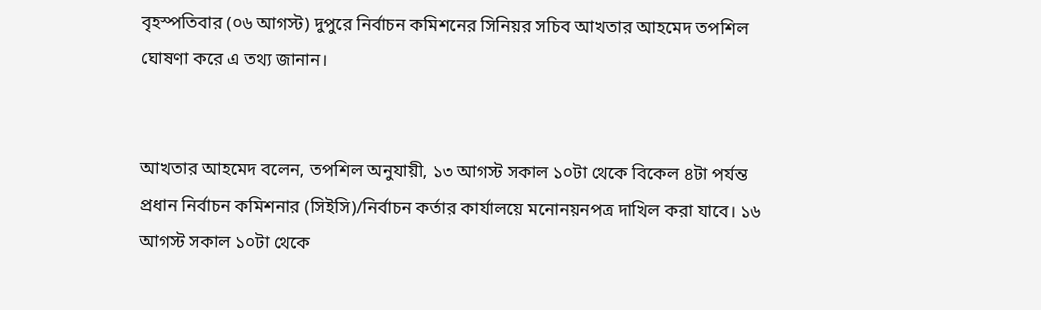বৃহস্পতিবার (০৬ আগস্ট) দুপুরে নির্বাচন কমিশনের সিনিয়র সচিব আখতার আহমেদ তপশিল ঘোষণা করে এ তথ্য জানান।


আখতার আহমেদ বলেন, তপশিল অনুযায়ী, ১৩ আগস্ট সকাল ১০টা থেকে বিকেল ৪টা পর্যন্ত প্রধান নির্বাচন কমিশনার (সিইসি)/নির্বাচন কর্তার কার্যালয়ে মনোনয়নপত্র দাখিল করা যাবে। ১৬ আগস্ট সকাল ১০টা থেকে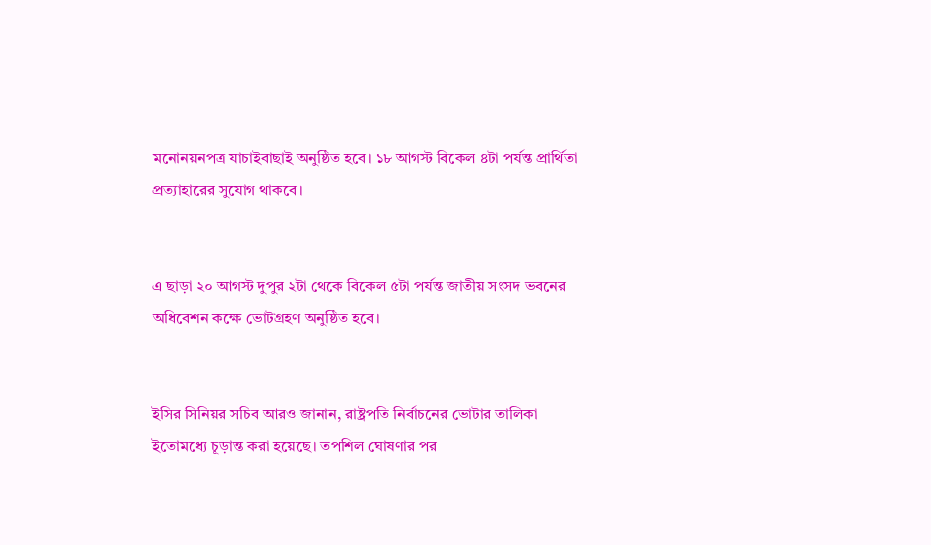মনোনয়নপত্র যাচাইবাছাই অনুষ্ঠিত হবে। ১৮ আগস্ট বিকেল ৪টা পর্যন্ত প্রার্থিতা প্রত্যাহারের সুযোগ থাকবে।


এ ছাড়া ২০ আগস্ট দুপুর ২টা থেকে বিকেল ৫টা পর্যন্ত জাতীয় সংসদ ভবনের অধিবেশন কক্ষে ভোটগ্রহণ অনুষ্ঠিত হবে।


ইসির সিনিয়র সচিব আরও জানান, রাষ্ট্রপতি নির্বাচনের ভোটার তালিকা ইতোমধ্যে চূড়ান্ত করা হয়েছে। তপশিল ঘোষণার পর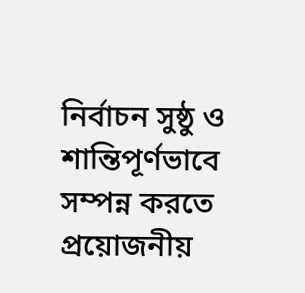নির্বাচন সুষ্ঠু ও শান্তিপূর্ণভাবে সম্পন্ন করতে প্রয়োজনীয়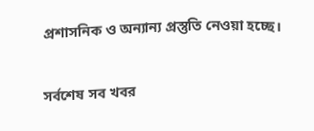প্রশাসনিক ও অন্যান্য প্রস্তুতি নেওয়া হচ্ছে।

সর্বশেষ সব খবর